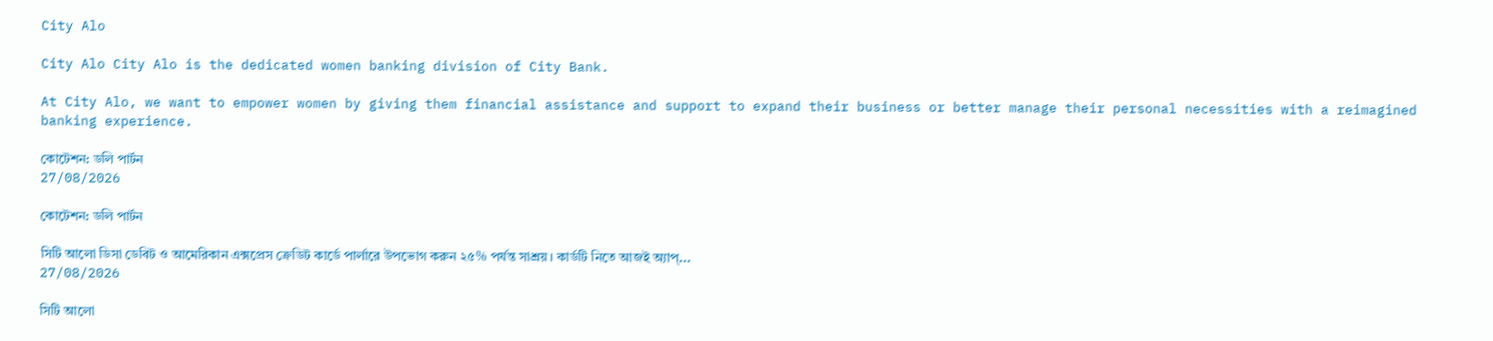City Alo

City Alo City Alo is the dedicated women banking division of City Bank.

At City Alo, we want to empower women by giving them financial assistance and support to expand their business or better manage their personal necessities with a reimagined banking experience.

কোটেশন: ডলি পার্টন
27/08/2026

কোটেশন: ডলি পার্টন

সিটি আলো ডিসা ডেবিট ও আমেরিকান এক্সপ্রেস ক্রেডিট কার্ডে পার্লারে উপভোগ করুন ২৫% পর্যন্ত সাশ্রয়। কার্ডটি নিতে আজই অ্যাপ্...
27/08/2026

সিটি আলো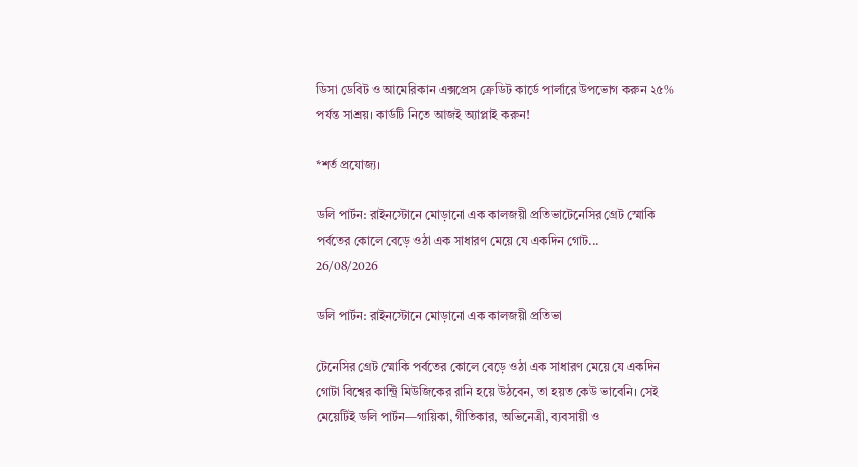ডিসা ডেবিট ও আমেরিকান এক্সপ্রেস ক্রেডিট কার্ডে পার্লারে উপভোগ করুন ২৫% পর্যন্ত সাশ্রয়। কার্ডটি নিতে আজই অ্যাপ্লাই করুন!

*শর্ত প্রযোজ্য।

ডলি পার্টন: রাইনস্টোনে মোড়ানো এক কালজয়ী প্রতিভাটেনেসির গ্রেট স্মোকি পর্বতের কোলে বেড়ে ওঠা এক সাধারণ মেয়ে যে একদিন গোট...
26/08/2026

ডলি পার্টন: রাইনস্টোনে মোড়ানো এক কালজয়ী প্রতিভা

টেনেসির গ্রেট স্মোকি পর্বতের কোলে বেড়ে ওঠা এক সাধারণ মেয়ে যে একদিন গোটা বিশ্বের কান্ট্রি মিউজিকের রানি হয়ে উঠবেন, তা হয়ত কেউ ভাবেনি। সেই মেয়েটিই ডলি পার্টন—গায়িকা, গীতিকার, অভিনেত্রী, ব্যবসায়ী ও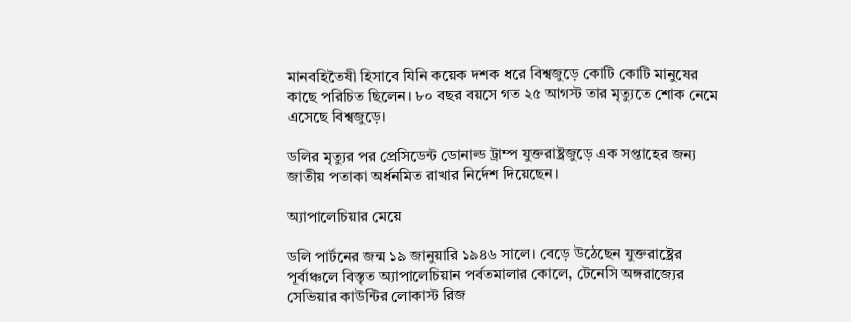মানবহিতৈষী হিসাবে যিনি কয়েক দশক ধরে বিশ্বজুড়ে কোটি কোটি মানুষের কাছে পরিচিত ছিলেন। ৮০ বছর বয়সে গত ২৫ আগস্ট তার মৃত্যুতে শোক নেমে এসেছে বিশ্বজুড়ে।

ডলির মৃত্যুর পর প্রেসিডেন্ট ডোনাল্ড ট্রাম্প যুক্তরাষ্ট্রজুড়ে এক সপ্তাহের জন্য জাতীয় পতাকা অর্ধনমিত রাখার নির্দেশ দিয়েছেন।

অ্যাপালেচিয়ার মেয়ে

ডলি পার্টনের জন্ম ১৯ জানুয়ারি ১৯৪৬ সালে। বেড়ে উঠেছেন যুক্তরাষ্ট্রের পূর্বাঞ্চলে বিস্তৃত অ্যাপালেচিয়ান পর্বতমালার কোলে, টেনেসি অঙ্গরাজ্যের সেভিয়ার কাউন্টির লোকাস্ট রিজ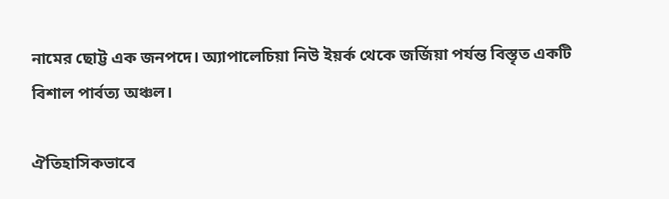নামের ছোট্ট এক জনপদে। অ্যাপালেচিয়া নিউ ইয়র্ক থেকে জর্জিয়া পর্যন্ত বিস্তৃত একটি বিশাল পার্বত্য অঞ্চল।

ঐতিহাসিকভাবে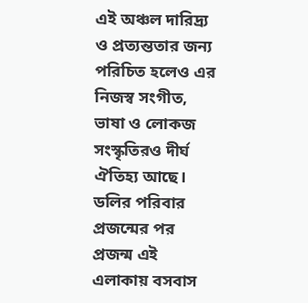এই অঞ্চল দারিদ্র্য ও প্রত্যন্ততার জন্য পরিচিত হলেও এর নিজস্ব সংগীত, ভাষা ও লোকজ সংস্কৃতিরও দীর্ঘ ঐতিহ্য আছে। ডলির পরিবার প্রজন্মের পর প্রজন্ম এই এলাকায় বসবাস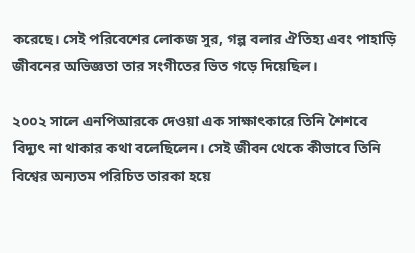করেছে। সেই পরিবেশের লোকজ সুর, গল্প বলার ঐতিহ্য এবং পাহাড়ি জীবনের অভিজ্ঞতা তার সংগীতের ভিত গড়ে দিয়েছিল।

২০০২ সালে এনপিআরকে দেওয়া এক সাক্ষাৎকারে তিনি শৈশবে বিদ্যুৎ না থাকার কথা বলেছিলেন। সেই জীবন থেকে কীভাবে তিনি বিশ্বের অন্যতম পরিচিত তারকা হয়ে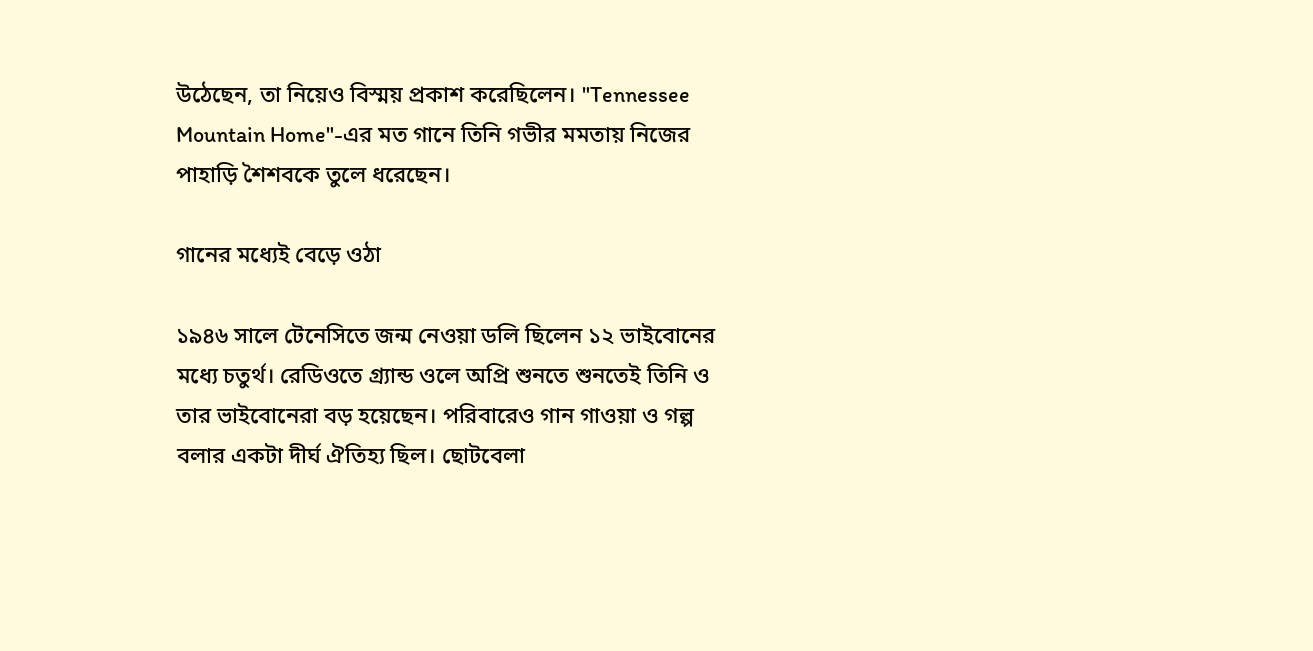উঠেছেন, তা নিয়েও বিস্ময় প্রকাশ করেছিলেন। "Tennessee Mountain Home"-এর মত গানে তিনি গভীর মমতায় নিজের পাহাড়ি শৈশবকে তুলে ধরেছেন।

গানের মধ্যেই বেড়ে ওঠা

১৯৪৬ সালে টেনেসিতে জন্ম নেওয়া ডলি ছিলেন ১২ ভাইবোনের মধ্যে চতুর্থ। রেডিওতে গ্র্যান্ড ওলে অপ্রি শুনতে শুনতেই তিনি ও তার ভাইবোনেরা বড় হয়েছেন। পরিবারেও গান গাওয়া ও গল্প বলার একটা দীর্ঘ ঐতিহ্য ছিল। ছোটবেলা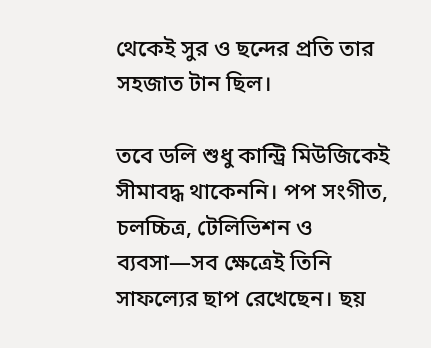থেকেই সুর ও ছন্দের প্রতি তার সহজাত টান ছিল।

তবে ডলি শুধু কান্ট্রি মিউজিকেই সীমাবদ্ধ থাকেননি। পপ সংগীত, চলচ্চিত্র, টেলিভিশন ও ব্যবসা—সব ক্ষেত্রেই তিনি সাফল্যের ছাপ রেখেছেন। ছয়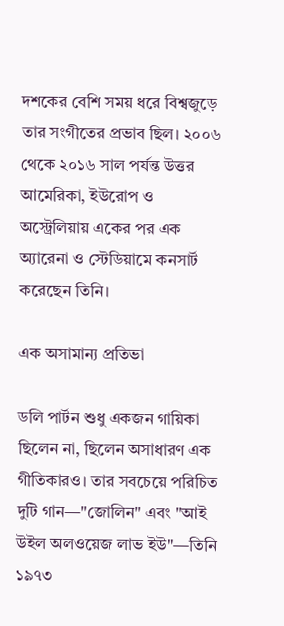দশকের বেশি সময় ধরে বিশ্বজুড়ে তার সংগীতের প্রভাব ছিল। ২০০৬ থেকে ২০১৬ সাল পর্যন্ত উত্তর আমেরিকা, ইউরোপ ও অস্ট্রেলিয়ায় একের পর এক অ্যারেনা ও স্টেডিয়ামে কনসার্ট করেছেন তিনি।

এক অসামান্য প্রতিভা

ডলি পার্টন শুধু একজন গায়িকা ছিলেন না, ছিলেন অসাধারণ এক গীতিকারও। তার সবচেয়ে পরিচিত দুটি গান—"জোলিন" এবং "আই উইল অলওয়েজ লাভ ইউ"—তিনি ১৯৭৩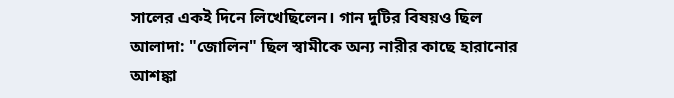সালের একই দিনে লিখেছিলেন। গান দুটির বিষয়ও ছিল আলাদা: "জোলিন" ছিল স্বামীকে অন্য নারীর কাছে হারানোর আশঙ্কা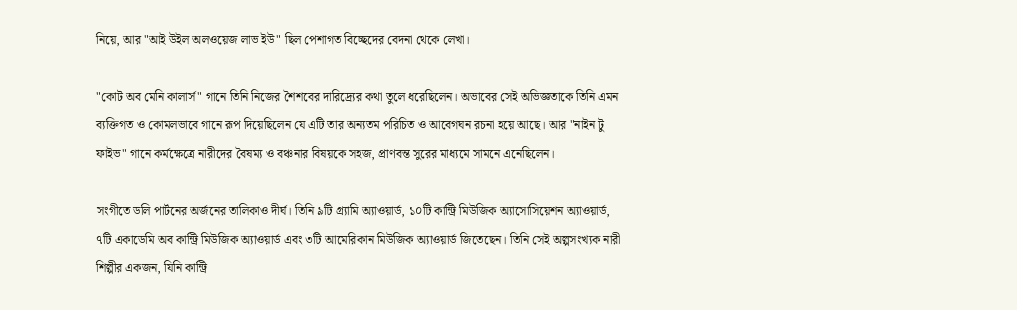নিয়ে, আর "আই উইল অলওয়েজ লাভ ইউ" ছিল পেশাগত বিচ্ছেদের বেদনা থেকে লেখা।

"কোট অব মেনি কালার্স" গানে তিনি নিজের শৈশবের দারিদ্র্যের কথা তুলে ধরেছিলেন। অভাবের সেই অভিজ্ঞতাকে তিনি এমন ব্যক্তিগত ও কোমলভাবে গানে রূপ দিয়েছিলেন যে এটি তার অন্যতম পরিচিত ও আবেগঘন রচনা হয়ে আছে। আর "নাইন টু ফাইভ" গানে কর্মক্ষেত্রে নারীদের বৈষম্য ও বঞ্চনার বিষয়কে সহজ, প্রাণবন্ত সুরের মাধ্যমে সামনে এনেছিলেন।

সংগীতে ডলি পার্টনের অর্জনের তালিকাও দীর্ঘ। তিনি ৯টি গ্র্যামি অ্যাওয়ার্ড, ১০টি কান্ট্রি মিউজিক অ্যাসোসিয়েশন অ্যাওয়ার্ড, ৭টি একাডেমি অব কান্ট্রি মিউজিক অ্যাওয়ার্ড এবং ৩টি আমেরিকান মিউজিক অ্যাওয়ার্ড জিতেছেন। তিনি সেই অল্পসংখ্যক নারী শিল্পীর একজন, যিনি কান্ট্রি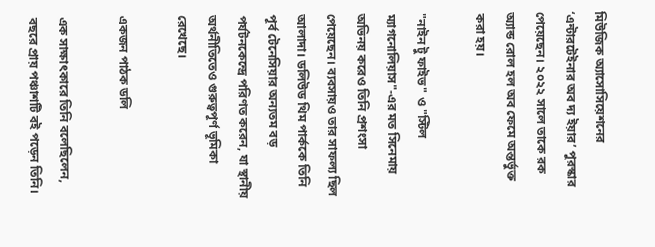মিউজিক অ্যাসোসিয়েশনের ‘এন্টারটেইনার অব দ্য ইয়ার’ পুরস্কার পেয়েছেন। ২০২২ সালে তাকে রক অ্যান্ড রোল হল অব ফেমে অন্তর্ভুক্ত করা হয়।

"নাইন টু ফাইভ" ও "স্টিল ম্যাগনোলিয়াস"-এর মত সিনেমায় অভিনয় করেও তিনি প্রশংসা পেয়েছেন। ব্যবসায়ও তার সাফল্য ছিল আলাদা। ডলিউড থিম পার্ককে তিনি পূর্ব টেনেসিয়ার অন্যতম বড় পর্যটনকেন্দ্রে পরিণত করেন, যা স্থানীয় অর্থনীতিতেও গুরুত্বপূর্ণ ভূমিকা রেখেছে।

একজন পাঠক ডলি

এক সাক্ষাৎকারে তিনি বলেছিলেন, বছরে প্রায় পঞ্চাশটি বই পড়েন তিনি।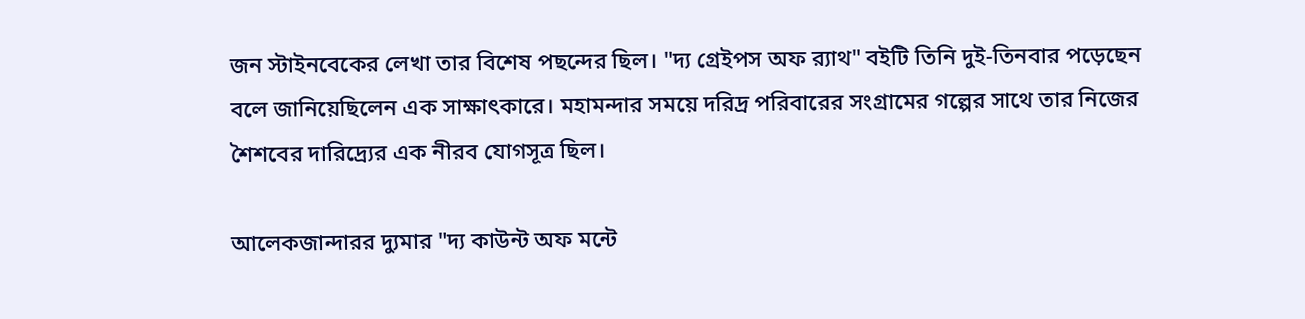জন স্টাইনবেকের লেখা তার বিশেষ পছন্দের ছিল। "দ্য গ্রেইপস অফ র‍্যাথ" বইটি তিনি দুই-তিনবার পড়েছেন বলে জানিয়েছিলেন এক সাক্ষাৎকারে। মহামন্দার সময়ে দরিদ্র পরিবারের সংগ্রামের গল্পের সাথে তার নিজের শৈশবের দারিদ্র্যের এক নীরব যোগসূত্র ছিল।

আলেকজান্দারর দ্যুমার "দ্য কাউন্ট অফ মন্টে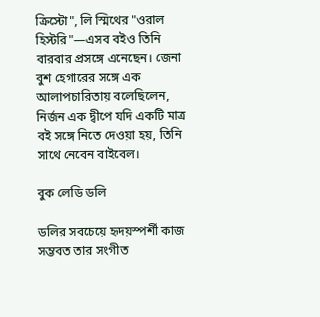ক্রিস্টো", লি স্মিথের "ওরাল হিস্টরি"—এসব বইও তিনি বারবার প্রসঙ্গে এনেছেন। জেনা বুশ হেগারের সঙ্গে এক আলাপচারিতায় বলেছিলেন, নির্জন এক দ্বীপে যদি একটি মাত্র বই সঙ্গে নিতে দেওয়া হয়, তিনি সাথে নেবেন বাইবেল।

বুক লেডি ডলি

ডলির সবচেয়ে হৃদয়স্পর্শী কাজ সম্ভবত তার সংগীত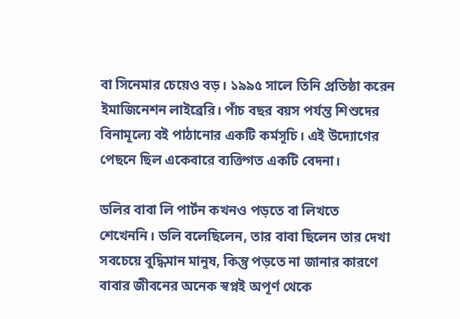বা সিনেমার চেয়েও বড়। ১৯৯৫ সালে তিনি প্রতিষ্ঠা করেন ইমাজিনেশন লাইব্রেরি। পাঁচ বছর বয়স পর্যন্ত শিশুদের বিনামূল্যে বই পাঠানোর একটি কর্মসূচি। এই উদ্যোগের পেছনে ছিল একেবারে ব্যক্তিগত একটি বেদনা।

ডলির বাবা লি পার্টন কখনও পড়তে বা লিখতে শেখেননি। ডলি বলেছিলেন, তার বাবা ছিলেন তার দেখা সবচেয়ে বুদ্ধিমান মানুষ, কিন্তু পড়তে না জানার কারণে বাবার জীবনের অনেক স্বপ্নই অপূর্ণ থেকে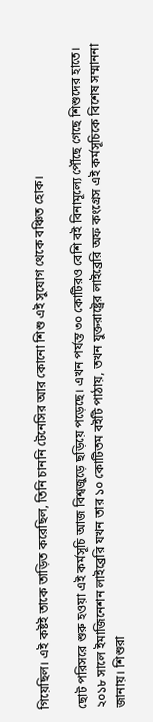গিয়েছিল। এই কষ্টই তাকে তাড়িত করেছিল, তিনি চাননি টেনেসির আর কোনো শিশু এই সুযোগ থেকে বঞ্চিত হোক।

ছোট পরিসরে শুরু হওয়া এই কর্মসূচি আজ বিশ্বজুড়ে ছড়িয়ে পড়েছে। এখন পর্যন্ত ৩০ কোটিরও বেশি বই বিনামূল্যে পৌঁছে গেছে শিশুদের হাতে। ২০১৮ সালে ইমাজিনেশন লাইব্রেরি যখন তার ১০ কোটিতম বইটি পাঠায়, তখন যুক্তরাষ্ট্রের লাইব্রেরি অফ কংগ্রেস এই কর্মসূচিকে বিশেষ সম্মাননা জানায়। শিশুরা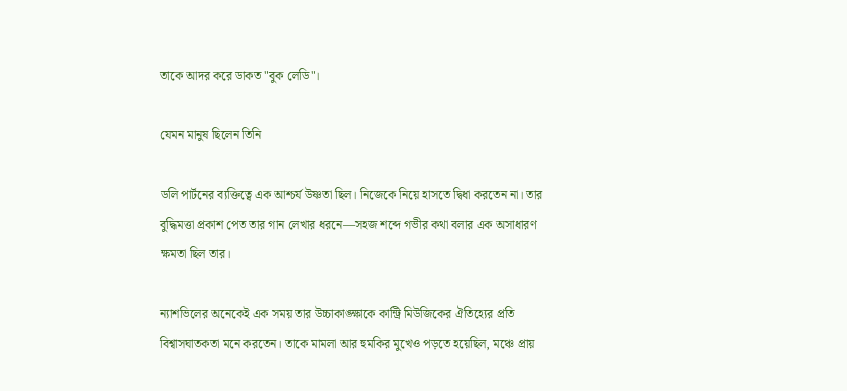তাকে আদর করে ডাকত "বুক লেডি"।

যেমন মানুষ ছিলেন তিনি

ডলি পার্টনের ব্যক্তিত্বে এক আশ্চর্য উষ্ণতা ছিল। নিজেকে নিয়ে হাসতে দ্বিধা করতেন না। তার বুদ্ধিমত্তা প্রকাশ পেত তার গান লেখার ধরনে—সহজ শব্দে গভীর কথা বলার এক অসাধারণ ক্ষমতা ছিল তার।

ন্যাশভিলের অনেকেই এক সময় তার উচ্চাকাঙ্ক্ষাকে কান্ট্রি মিউজিকের ঐতিহ্যের প্রতি বিশ্বাসঘাতকতা মনে করতেন। তাকে মামলা আর হুমকির মুখেও পড়তে হয়েছিল, মঞ্চে প্রায়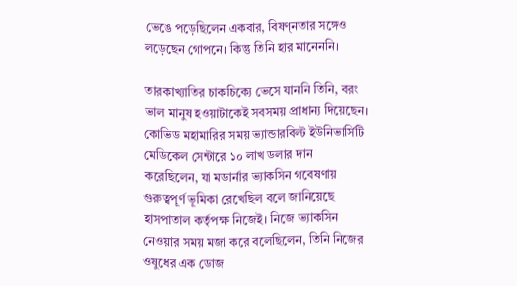ভেঙে পড়েছিলেন একবার, বিষণ্নতার সঙ্গেও লড়েছেন গোপনে। কিন্তু তিনি হার মানেননি।

তারকাখ্যাতির চাকচিক্যে ভেসে যাননি তিনি, বরং ভাল মানুষ হওয়াটাকেই সবসময় প্রাধান্য দিয়েছেন। কোভিড মহামারির সময় ভ্যান্ডারবিল্ট ইউনিভার্সিটি মেডিকেল সেন্টারে ১০ লাখ ডলার দান করেছিলেন, যা মডার্নার ভ্যাকসিন গবেষণায় গুরুত্বপূর্ণ ভূমিকা রেখেছিল বলে জানিয়েছে হাসপাতাল কর্তৃপক্ষ নিজেই। নিজে ভ্যাকসিন নেওয়ার সময় মজা করে বলেছিলেন, তিনি নিজের ওষুধের এক ডোজ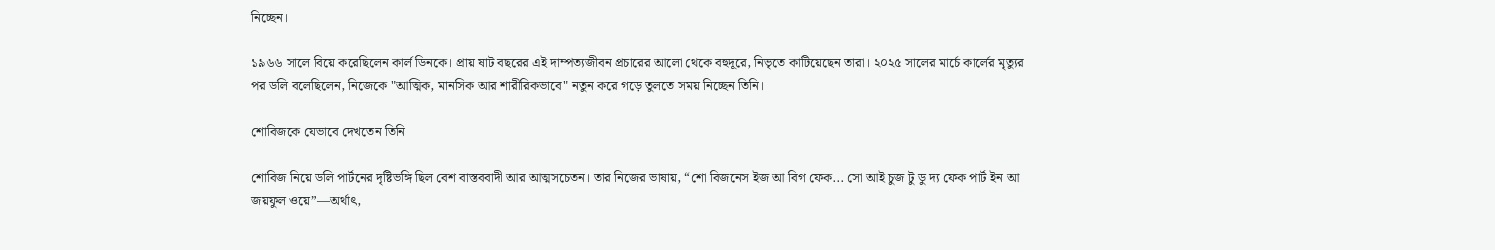নিচ্ছেন।

১৯৬৬ সালে বিয়ে করেছিলেন কার্ল ডিনকে। প্রায় ষাট বছরের এই দাম্পত্যজীবন প্রচারের আলো থেকে বহুদূরে, নিভৃতে কাটিয়েছেন তারা। ২০২৫ সালের মার্চে কার্লের মৃত্যুর পর ডলি বলেছিলেন, নিজেকে "আত্মিক, মানসিক আর শারীরিকভাবে" নতুন করে গড়ে তুলতে সময় নিচ্ছেন তিনি।

শোবিজকে যেভাবে দেখতেন তিনি

শোবিজ নিয়ে ডলি পার্টনের দৃষ্টিভঙ্গি ছিল বেশ বাস্তববাদী আর আত্মসচেতন। তার নিজের ভাষায়, “শো বিজনেস ইজ আ বিগ ফেক... সো আই চুজ টু ডু দ্য ফেক পার্ট ইন আ জয়ফুল ওয়ে”—অর্থাৎ,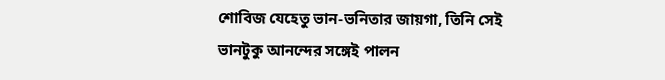শোবিজ যেহেতু ভান-ভনিতার জায়গা, তিনি সেই ভানটুকু আনন্দের সঙ্গেই পালন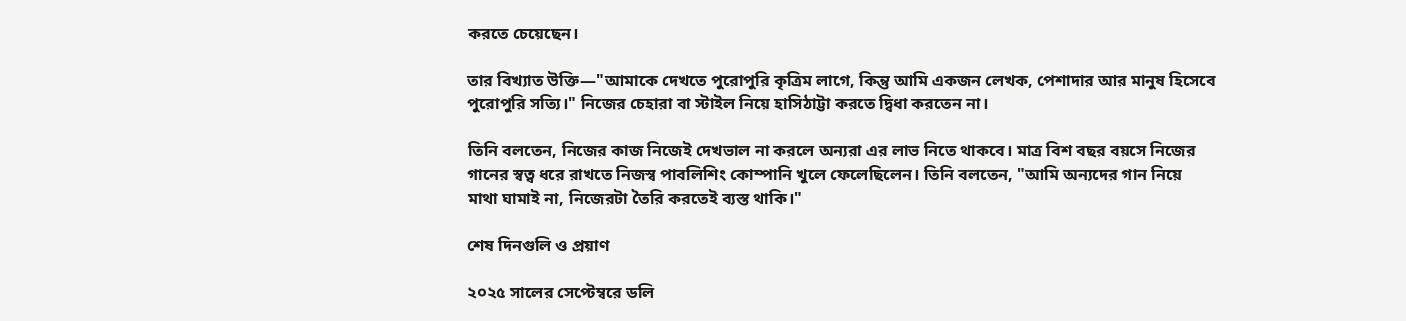করতে চেয়েছেন।

তার বিখ্যাত উক্তি—"আমাকে দেখতে পুরোপুরি কৃত্রিম লাগে, কিন্তু আমি একজন লেখক, পেশাদার আর মানুষ হিসেবে পুরোপুরি সত্যি।" নিজের চেহারা বা স্টাইল নিয়ে হাসিঠাট্টা করতে দ্বিধা করতেন না।

তিনি বলতেন, নিজের কাজ নিজেই দেখভাল না করলে অন্যরা এর লাভ নিতে থাকবে। মাত্র বিশ বছর বয়সে নিজের গানের স্বত্ব ধরে রাখতে নিজস্ব পাবলিশিং কোম্পানি খুলে ফেলেছিলেন। তিনি বলতেন, "আমি অন্যদের গান নিয়ে মাথা ঘামাই না, নিজেরটা তৈরি করতেই ব্যস্ত থাকি।"

শেষ দিনগুলি ও প্রয়াণ

২০২৫ সালের সেপ্টেম্বরে ডলি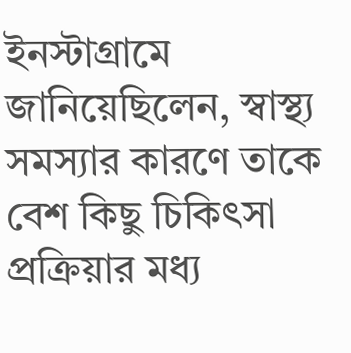ইনস্টাগ্রামে জানিয়েছিলেন, স্বাস্থ্য সমস্যার কারণে তাকে বেশ কিছু চিকিৎসা প্রক্রিয়ার মধ্য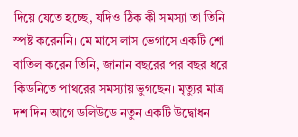দিয়ে যেতে হচ্ছে, যদিও ঠিক কী সমস্যা তা তিনি স্পষ্ট করেননি। মে মাসে লাস ভেগাসে একটি শো বাতিল করেন তিনি, জানান বছরের পর বছর ধরে কিডনিতে পাথরের সমস্যায় ভুগছেন। মৃত্যুর মাত্র দশ দিন আগে ডলিউডে নতুন একটি উদ্বোধন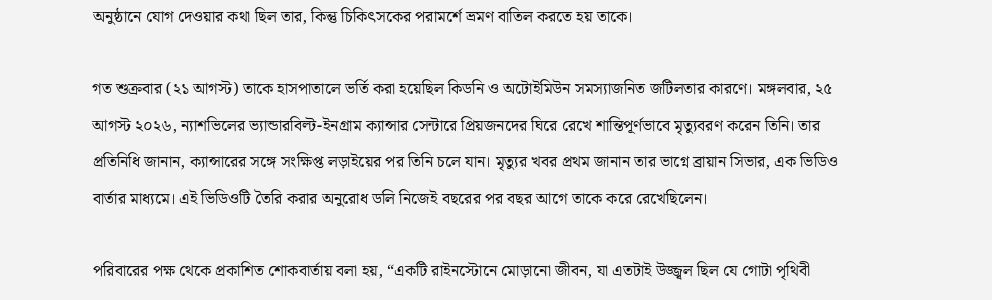অনুষ্ঠানে যোগ দেওয়ার কথা ছিল তার, কিন্তু চিকিৎসকের পরামর্শে ভ্রমণ বাতিল করতে হয় তাকে।

গত শুক্রবার (২১ আগস্ট) তাকে হাসপাতালে ভর্তি করা হয়েছিল কিডনি ও অটোইমিউন সমস্যাজনিত জটিলতার কারণে। মঙ্গলবার, ২৫ আগস্ট ২০২৬, ন্যাশভিলের ভ্যান্ডারবিল্ট-ইনগ্রাম ক্যান্সার সেন্টারে প্রিয়জনদের ঘিরে রেখে শান্তিপূর্ণভাবে মৃত্যুবরণ করেন তিনি। তার প্রতিনিধি জানান, ক্যান্সারের সঙ্গে সংক্ষিপ্ত লড়াইয়ের পর তিনি চলে যান। মৃত্যুর খবর প্রথম জানান তার ভাগ্নে ব্রায়ান সিভার, এক ভিডিও বার্তার মাধ্যমে। এই ভিডিওটি তৈরি করার অনুরোধ ডলি নিজেই বছরের পর বছর আগে তাকে করে রেখেছিলেন।

পরিবারের পক্ষ থেকে প্রকাশিত শোকবার্তায় বলা হয়, “একটি রাইনস্টোনে মোড়ানো জীবন, যা এতটাই উজ্জ্বল ছিল যে গোটা পৃথিবী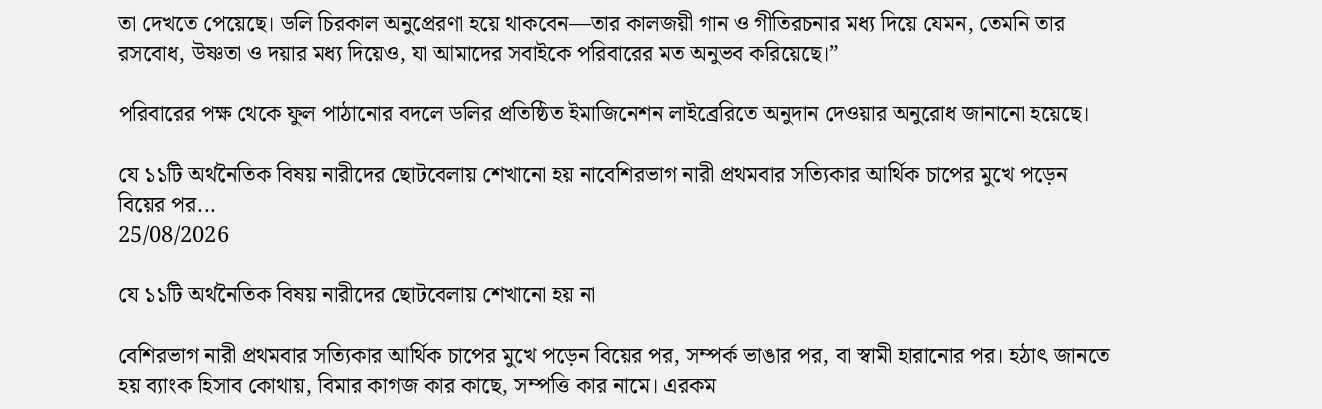তা দেখতে পেয়েছে। ডলি চিরকাল অনুপ্রেরণা হয়ে থাকবেন—তার কালজয়ী গান ও গীতিরচনার মধ্য দিয়ে যেমন, তেমনি তার রসবোধ, উষ্ণতা ও দয়ার মধ্য দিয়েও, যা আমাদের সবাইকে পরিবারের মত অনুভব করিয়েছে।”

পরিবারের পক্ষ থেকে ফুল পাঠানোর বদলে ডলির প্রতিষ্ঠিত ইমাজিনেশন লাইব্রেরিতে অনুদান দেওয়ার অনুরোধ জানানো হয়েছে।

যে ১১টি অর্থনৈতিক বিষয় নারীদের ছোটবেলায় শেখানো হয় নাবেশিরভাগ নারী প্রথমবার সত্যিকার আর্থিক চাপের মুখে পড়েন বিয়ের পর...
25/08/2026

যে ১১টি অর্থনৈতিক বিষয় নারীদের ছোটবেলায় শেখানো হয় না

বেশিরভাগ নারী প্রথমবার সত্যিকার আর্থিক চাপের মুখে পড়েন বিয়ের পর, সম্পর্ক ভাঙার পর, বা স্বামী হারানোর পর। হঠাৎ জানতে হয় ব্যাংক হিসাব কোথায়, বিমার কাগজ কার কাছে, সম্পত্তি কার নামে। এরকম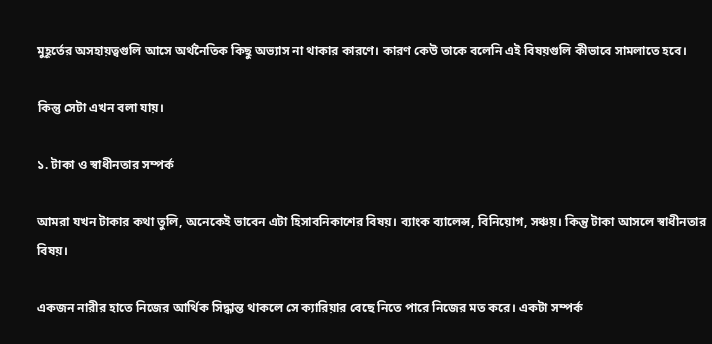মুহূর্তের অসহায়ত্বগুলি আসে অর্থনৈতিক কিছু অভ্যাস না থাকার কারণে। কারণ কেউ তাকে বলেনি এই বিষয়গুলি কীভাবে সামলাতে হবে।

কিন্তু সেটা এখন বলা যায়।

১. টাকা ও স্বাধীনতার সম্পর্ক

আমরা যখন টাকার কথা তুলি, অনেকেই ভাবেন এটা হিসাবনিকাশের বিষয়। ব্যাংক ব্যালেন্স, বিনিয়োগ, সঞ্চয়। কিন্তু টাকা আসলে স্বাধীনতার বিষয়।

একজন নারীর হাতে নিজের আর্থিক সিদ্ধান্ত থাকলে সে ক্যারিয়ার বেছে নিতে পারে নিজের মত করে। একটা সম্পর্ক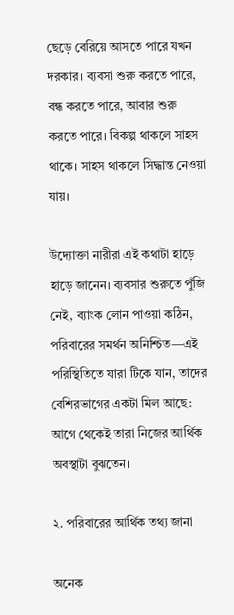ছেড়ে বেরিয়ে আসতে পারে যখন দরকার। ব্যবসা শুরু করতে পারে, বন্ধ করতে পারে, আবার শুরু করতে পারে। বিকল্প থাকলে সাহস থাকে। সাহস থাকলে সিদ্ধান্ত নেওয়া যায়।

উদ্যোক্তা নারীরা এই কথাটা হাড়ে হাড়ে জানেন। ব্যবসার শুরুতে পুঁজি নেই, ব্যাংক লোন পাওয়া কঠিন, পরিবারের সমর্থন অনিশ্চিত—এই পরিস্থিতিতে যারা টিকে যান, তাদের বেশিরভাগের একটা মিল আছে: আগে থেকেই তারা নিজের আর্থিক অবস্থাটা বুঝতেন।

২. পরিবারের আর্থিক তথ্য জানা

অনেক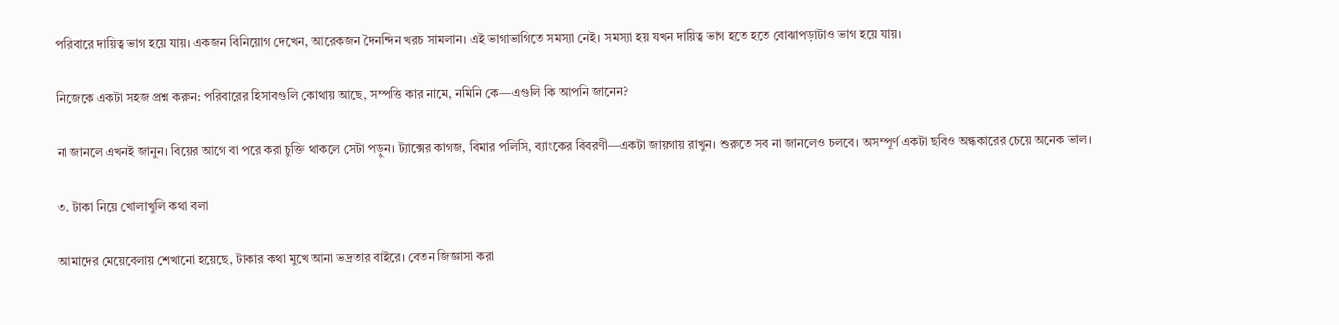পরিবারে দায়িত্ব ভাগ হয়ে যায়। একজন বিনিয়োগ দেখেন, আরেকজন দৈনন্দিন খরচ সামলান। এই ভাগাভাগিতে সমস্যা নেই। সমস্যা হয় যখন দায়িত্ব ভাগ হতে হতে বোঝাপড়াটাও ভাগ হয়ে যায়।

নিজেকে একটা সহজ প্রশ্ন করুন: পরিবারের হিসাবগুলি কোথায় আছে, সম্পত্তি কার নামে, নমিনি কে—এগুলি কি আপনি জানেন?

না জানলে এখনই জানুন। বিয়ের আগে বা পরে করা চুক্তি থাকলে সেটা পড়ুন। ট্যাক্সের কাগজ, বিমার পলিসি, ব্যাংকের বিবরণী—একটা জায়গায় রাখুন। শুরুতে সব না জানলেও চলবে। অসম্পূর্ণ একটা ছবিও অন্ধকারের চেয়ে অনেক ভাল।

৩. টাকা নিয়ে খোলাখুলি কথা বলা

আমাদের মেয়েবেলায় শেখানো হয়েছে, টাকার কথা মুখে আনা ভদ্রতার বাইরে। বেতন জিজ্ঞাসা করা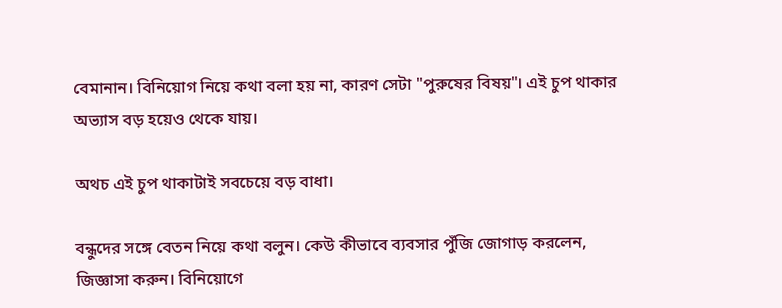বেমানান। বিনিয়োগ নিয়ে কথা বলা হয় না, কারণ সেটা "পুরুষের বিষয়"। এই চুপ থাকার অভ্যাস বড় হয়েও থেকে যায়।

অথচ এই চুপ থাকাটাই সবচেয়ে বড় বাধা।

বন্ধুদের সঙ্গে বেতন নিয়ে কথা বলুন। কেউ কীভাবে ব্যবসার পুঁজি জোগাড় করলেন, জিজ্ঞাসা করুন। বিনিয়োগে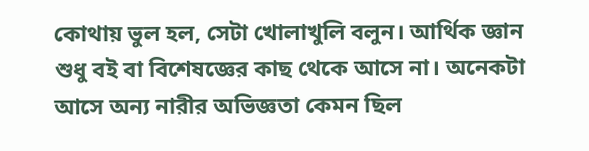কোথায় ভুল হল, সেটা খোলাখুলি বলুন। আর্থিক জ্ঞান শুধু বই বা বিশেষজ্ঞের কাছ থেকে আসে না। অনেকটা আসে অন্য নারীর অভিজ্ঞতা কেমন ছিল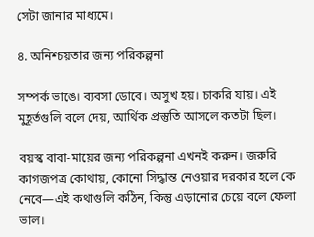সেটা জানার মাধ্যমে।

৪. অনিশ্চয়তার জন্য পরিকল্পনা

সম্পর্ক ভাঙে। ব্যবসা ডোবে। অসুখ হয়। চাকরি যায়। এই মুহূর্তগুলি বলে দেয়, আর্থিক প্রস্তুতি আসলে কতটা ছিল।

বয়স্ক বাবা-মায়ের জন্য পরিকল্পনা এখনই করুন। জরুরি কাগজপত্র কোথায়, কোনো সিদ্ধান্ত নেওয়ার দরকার হলে কে নেবে—এই কথাগুলি কঠিন, কিন্তু এড়ানোর চেয়ে বলে ফেলা ভাল।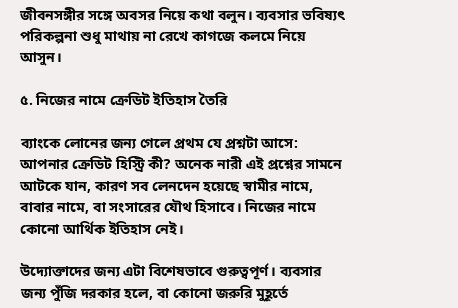জীবনসঙ্গীর সঙ্গে অবসর নিয়ে কথা বলুন। ব্যবসার ভবিষ্যৎ পরিকল্পনা শুধু মাথায় না রেখে কাগজে কলমে নিয়ে আসুন।

৫. নিজের নামে ক্রেডিট ইতিহাস তৈরি

ব্যাংকে লোনের জন্য গেলে প্রথম যে প্রশ্নটা আসে: আপনার ক্রেডিট হিস্ট্রি কী? অনেক নারী এই প্রশ্নের সামনে আটকে যান, কারণ সব লেনদেন হয়েছে স্বামীর নামে, বাবার নামে, বা সংসারের যৌথ হিসাবে। নিজের নামে কোনো আর্থিক ইতিহাস নেই।

উদ্যোক্তাদের জন্য এটা বিশেষভাবে গুরুত্বপূর্ণ। ব্যবসার জন্য পুঁজি দরকার হলে, বা কোনো জরুরি মুহূর্তে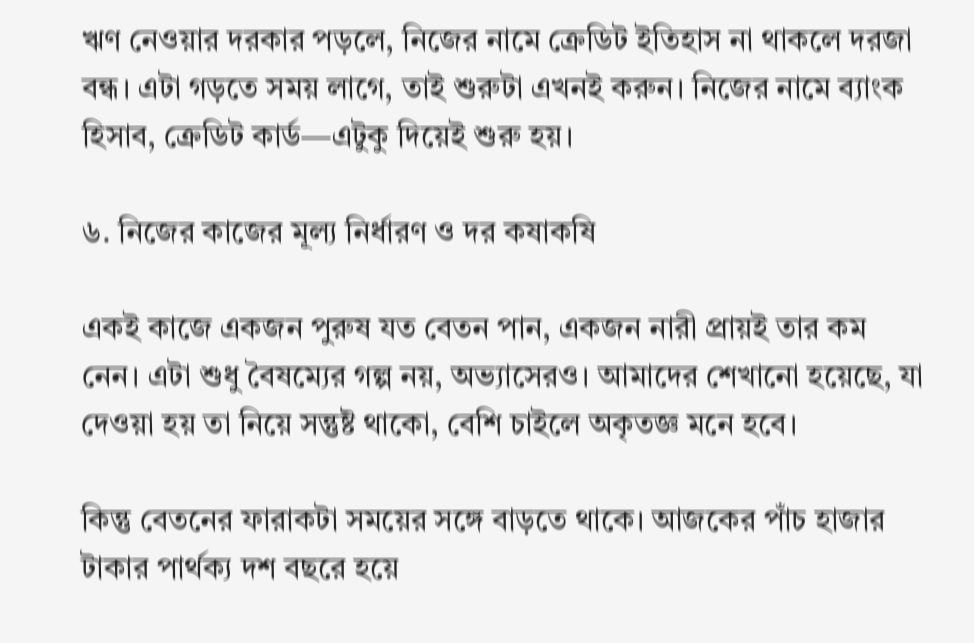ঋণ নেওয়ার দরকার পড়লে, নিজের নামে ক্রেডিট ইতিহাস না থাকলে দরজা বন্ধ। এটা গড়তে সময় লাগে, তাই শুরুটা এখনই করুন। নিজের নামে ব্যাংক হিসাব, ক্রেডিট কার্ড—এটুকু দিয়েই শুরু হয়।

৬. নিজের কাজের মূল্য নির্ধারণ ও দর কষাকষি

একই কাজে একজন পুরুষ যত বেতন পান, একজন নারী প্রায়ই তার কম নেন। এটা শুধু বৈষম্যের গল্প নয়, অভ্যাসেরও। আমাদের শেখানো হয়েছে, যা দেওয়া হয় তা নিয়ে সন্তুষ্ট থাকো, বেশি চাইলে অকৃতজ্ঞ মনে হবে।

কিন্তু বেতনের ফারাকটা সময়ের সঙ্গে বাড়তে থাকে। আজকের পাঁচ হাজার টাকার পার্থক্য দশ বছরে হয়ে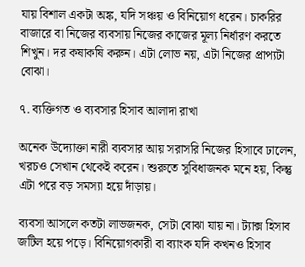যায় বিশাল একটা অঙ্ক, যদি সঞ্চয় ও বিনিয়োগ ধরেন। চাকরির বাজারে বা নিজের ব্যবসায় নিজের কাজের মূল্য নির্ধারণ করতে শিখুন। দর কষাকষি করুন। এটা লোভ নয়, এটা নিজের প্রাপ্যটা বোঝা।

৭. ব্যক্তিগত ও ব্যবসার হিসাব আলাদা রাখা

অনেক উদ্যোক্তা নারী ব্যবসার আয় সরাসরি নিজের হিসাবে ঢালেন, খরচও সেখান থেকেই করেন। শুরুতে সুবিধাজনক মনে হয়, কিন্তু এটা পরে বড় সমস্যা হয়ে দাঁড়ায়।

ব্যবসা আসলে কতটা লাভজনক, সেটা বোঝা যায় না। ট্যাক্স হিসাব জটিল হয়ে পড়ে। বিনিয়োগকারী বা ব্যাংক যদি কখনও হিসাব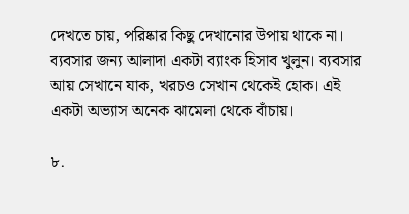দেখতে চায়, পরিষ্কার কিছু দেখানোর উপায় থাকে না। ব্যবসার জন্য আলাদা একটা ব্যাংক হিসাব খুলুন। ব্যবসার আয় সেখানে যাক, খরচও সেখান থেকেই হোক। এই একটা অভ্যাস অনেক ঝামেলা থেকে বাঁচায়।

৮.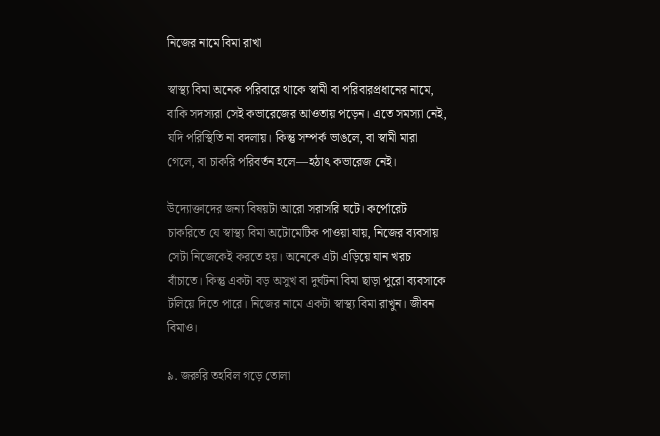নিজের নামে বিমা রাখা

স্বাস্থ্য বিমা অনেক পরিবারে থাকে স্বামী বা পরিবারপ্রধানের নামে, বাকি সদস্যরা সেই কভারেজের আওতায় পড়েন। এতে সমস্যা নেই, যদি পরিস্থিতি না বদলায়। কিন্তু সম্পর্ক ভাঙলে, বা স্বামী মারা গেলে, বা চাকরি পরিবর্তন হলে—হঠাৎ কভারেজ নেই।

উদ্যোক্তাদের জন্য বিষয়টা আরো সরাসরি ঘটে। কর্পোরেট চাকরিতে যে স্বাস্থ্য বিমা অটোমেটিক পাওয়া যায়, নিজের ব্যবসায় সেটা নিজেকেই করতে হয়। অনেকে এটা এড়িয়ে যান খরচ বাঁচাতে। কিন্তু একটা বড় অসুখ বা দুর্ঘটনা বিমা ছাড়া পুরো ব্যবসাকে টলিয়ে দিতে পারে। নিজের নামে একটা স্বাস্থ্য বিমা রাখুন। জীবন বিমাও।

৯. জরুরি তহবিল গড়ে তোলা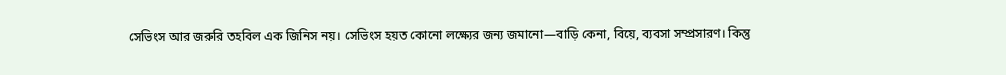সেভিংস আর জরুরি তহবিল এক জিনিস নয়। সেভিংস হয়ত কোনো লক্ষ্যের জন্য জমানো—বাড়ি কেনা, বিয়ে, ব্যবসা সম্প্রসারণ। কিন্তু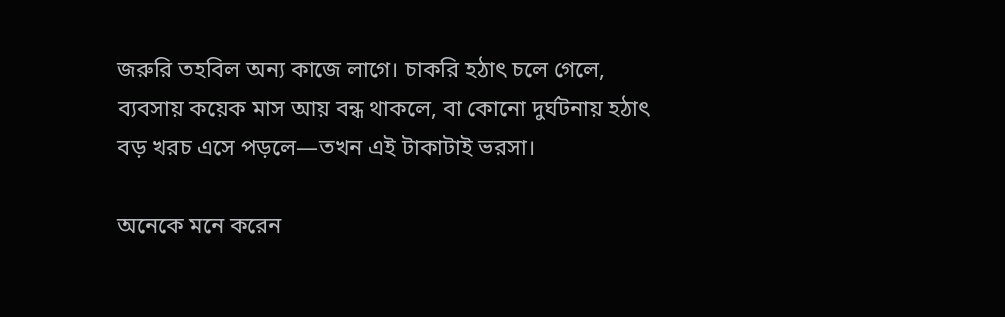জরুরি তহবিল অন্য কাজে লাগে। চাকরি হঠাৎ চলে গেলে, ব্যবসায় কয়েক মাস আয় বন্ধ থাকলে, বা কোনো দুর্ঘটনায় হঠাৎ বড় খরচ এসে পড়লে—তখন এই টাকাটাই ভরসা।

অনেকে মনে করেন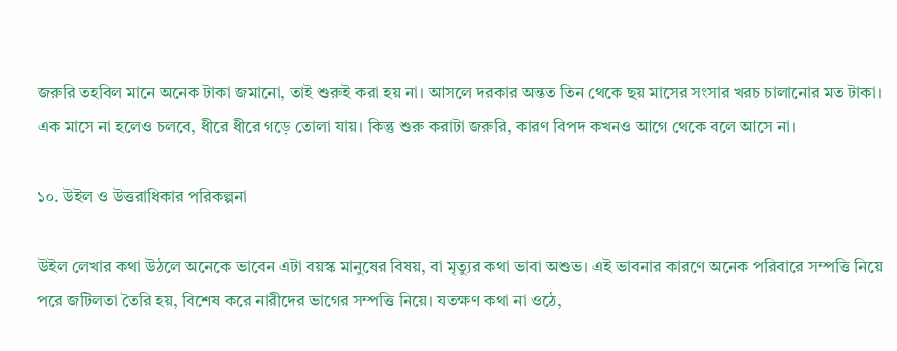জরুরি তহবিল মানে অনেক টাকা জমানো, তাই শুরুই করা হয় না। আসলে দরকার অন্তত তিন থেকে ছয় মাসের সংসার খরচ চালানোর মত টাকা। এক মাসে না হলেও চলবে, ধীরে ধীরে গড়ে তোলা যায়। কিন্তু শুরু করাটা জরুরি, কারণ বিপদ কখনও আগে থেকে বলে আসে না।

১০. উইল ও উত্তরাধিকার পরিকল্পনা

উইল লেখার কথা উঠলে অনেকে ভাবেন এটা বয়স্ক মানুষের বিষয়, বা মৃত্যুর কথা ভাবা অশুভ। এই ভাবনার কারণে অনেক পরিবারে সম্পত্তি নিয়ে পরে জটিলতা তৈরি হয়, বিশেষ করে নারীদের ভাগের সম্পত্তি নিয়ে। যতক্ষণ কথা না ওঠে,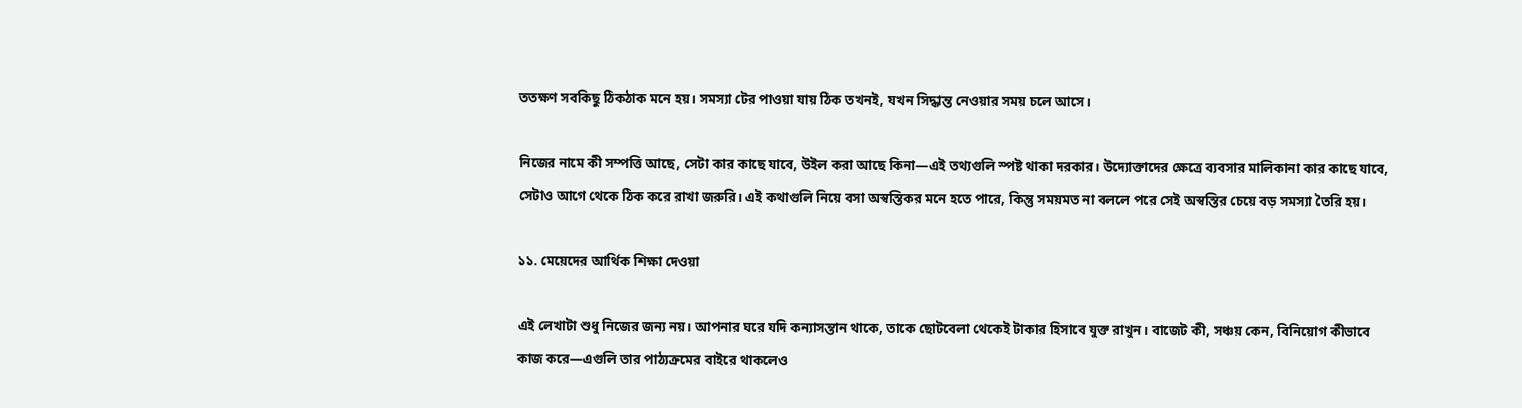ততক্ষণ সবকিছু ঠিকঠাক মনে হয়। সমস্যা টের পাওয়া যায় ঠিক তখনই, যখন সিদ্ধান্ত নেওয়ার সময় চলে আসে।

নিজের নামে কী সম্পত্তি আছে, সেটা কার কাছে যাবে, উইল করা আছে কিনা—এই তথ্যগুলি স্পষ্ট থাকা দরকার। উদ্যোক্তাদের ক্ষেত্রে ব্যবসার মালিকানা কার কাছে যাবে, সেটাও আগে থেকে ঠিক করে রাখা জরুরি। এই কথাগুলি নিয়ে বসা অস্বস্তিকর মনে হতে পারে, কিন্তু সময়মত না বললে পরে সেই অস্বস্তির চেয়ে বড় সমস্যা তৈরি হয়।

১১. মেয়েদের আর্থিক শিক্ষা দেওয়া

এই লেখাটা শুধু নিজের জন্য নয়। আপনার ঘরে যদি কন্যাসন্তান থাকে, তাকে ছোটবেলা থেকেই টাকার হিসাবে যুক্ত রাখুন। বাজেট কী, সঞ্চয় কেন, বিনিয়োগ কীভাবে কাজ করে—এগুলি তার পাঠ্যক্রমের বাইরে থাকলেও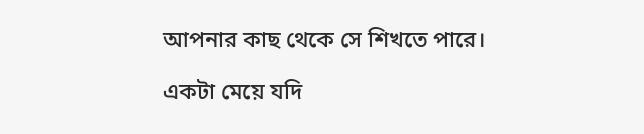আপনার কাছ থেকে সে শিখতে পারে।

একটা মেয়ে যদি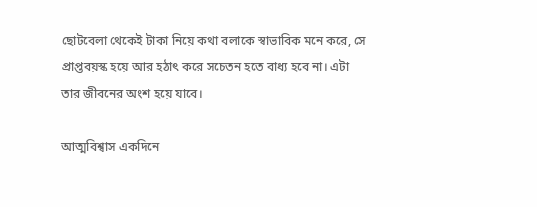ছোটবেলা থেকেই টাকা নিয়ে কথা বলাকে স্বাভাবিক মনে করে, সে প্রাপ্তবয়স্ক হয়ে আর হঠাৎ করে সচেতন হতে বাধ্য হবে না। এটা তার জীবনের অংশ হয়ে যাবে।

আত্মবিশ্বাস একদিনে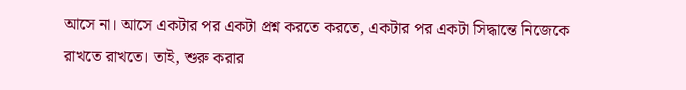আসে না। আসে একটার পর একটা প্রশ্ন করতে করতে, একটার পর একটা সিদ্ধান্তে নিজেকে রাখতে রাখতে। তাই, শুরু করার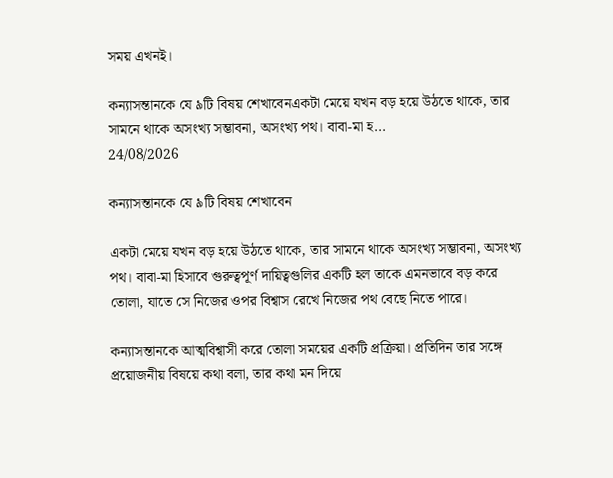সময় এখনই।

কন্যাসন্তানকে যে ৯টি বিষয় শেখাবেনএকটা মেয়ে যখন বড় হয়ে উঠতে থাকে, তার সামনে থাকে অসংখ্য সম্ভাবনা, অসংখ্য পথ। বাবা-মা হ...
24/08/2026

কন্যাসন্তানকে যে ৯টি বিষয় শেখাবেন

একটা মেয়ে যখন বড় হয়ে উঠতে থাকে, তার সামনে থাকে অসংখ্য সম্ভাবনা, অসংখ্য পথ। বাবা-মা হিসাবে গুরুত্বপূর্ণ দায়িত্বগুলির একটি হল তাকে এমনভাবে বড় করে তোলা, যাতে সে নিজের ওপর বিশ্বাস রেখে নিজের পথ বেছে নিতে পারে।

কন্যাসন্তানকে আত্মবিশ্বাসী করে তোলা সময়ের একটি প্রক্রিয়া। প্রতিদিন তার সঙ্গে প্রয়োজনীয় বিষয়ে কথা বলা, তার কথা মন দিয়ে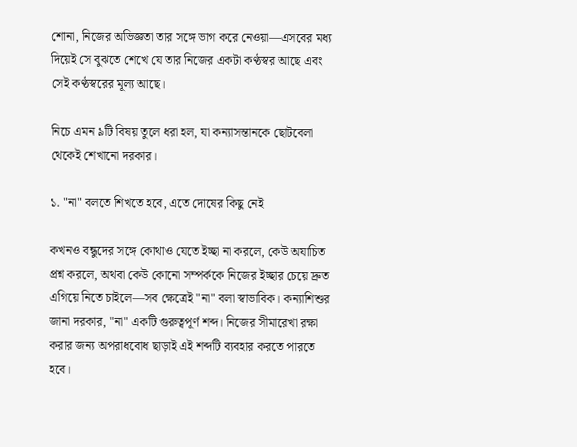শোনা, নিজের অভিজ্ঞতা তার সঙ্গে ভাগ করে নেওয়া—এসবের মধ্য দিয়েই সে বুঝতে শেখে যে তার নিজের একটা কণ্ঠস্বর আছে এবং সেই কণ্ঠস্বরের মূল্য আছে।

নিচে এমন ৯টি বিষয় তুলে ধরা হল, যা কন্যাসন্তানকে ছোটবেলা থেকেই শেখানো দরকার।

১. "না" বলতে শিখতে হবে, এতে দোষের কিছু নেই

কখনও বন্ধুদের সঙ্গে কোথাও যেতে ইচ্ছা না করলে, কেউ অযাচিত প্রশ্ন করলে, অথবা কেউ কোনো সম্পর্ককে নিজের ইচ্ছার চেয়ে দ্রুত এগিয়ে নিতে চাইলে—সব ক্ষেত্রেই "না" বলা স্বাভাবিক। কন্যাশিশুর জানা দরকার, "না" একটি গুরুত্বপূর্ণ শব্দ। নিজের সীমারেখা রক্ষা করার জন্য অপরাধবোধ ছাড়াই এই শব্দটি ব্যবহার করতে পারতে হবে।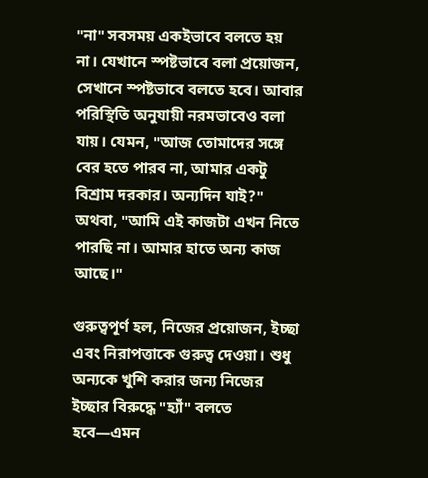"না" সবসময় একইভাবে বলতে হয় না। যেখানে স্পষ্টভাবে বলা প্রয়োজন, সেখানে স্পষ্টভাবে বলতে হবে। আবার পরিস্থিতি অনুযায়ী নরমভাবেও বলা যায়। যেমন, "আজ তোমাদের সঙ্গে বের হতে পারব না, আমার একটু বিশ্রাম দরকার। অন্যদিন যাই?" অথবা, "আমি এই কাজটা এখন নিতে পারছি না। আমার হাতে অন্য কাজ আছে।"

গুরুত্বপূর্ণ হল, নিজের প্রয়োজন, ইচ্ছা এবং নিরাপত্তাকে গুরুত্ব দেওয়া। শুধু অন্যকে খুশি করার জন্য নিজের ইচ্ছার বিরুদ্ধে "হ্যাঁ" বলতে হবে—এমন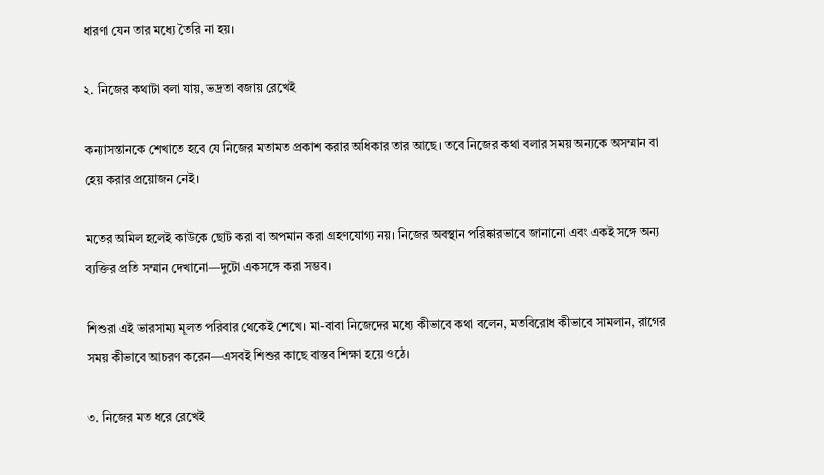ধারণা যেন তার মধ্যে তৈরি না হয়।

২. নিজের কথাটা বলা যায়, ভদ্রতা বজায় রেখেই

কন্যাসন্তানকে শেখাতে হবে যে নিজের মতামত প্রকাশ করার অধিকার তার আছে। তবে নিজের কথা বলার সময় অন্যকে অসম্মান বা হেয় করার প্রয়োজন নেই।

মতের অমিল হলেই কাউকে ছোট করা বা অপমান করা গ্রহণযোগ্য নয়। নিজের অবস্থান পরিষ্কারভাবে জানানো এবং একই সঙ্গে অন্য ব্যক্তির প্রতি সম্মান দেখানো—দুটো একসঙ্গে করা সম্ভব।

শিশুরা এই ভারসাম্য মূলত পরিবার থেকেই শেখে। মা-বাবা নিজেদের মধ্যে কীভাবে কথা বলেন, মতবিরোধ কীভাবে সামলান, রাগের সময় কীভাবে আচরণ করেন—এসবই শিশুর কাছে বাস্তব শিক্ষা হয়ে ওঠে।

৩. নিজের মত ধরে রেখেই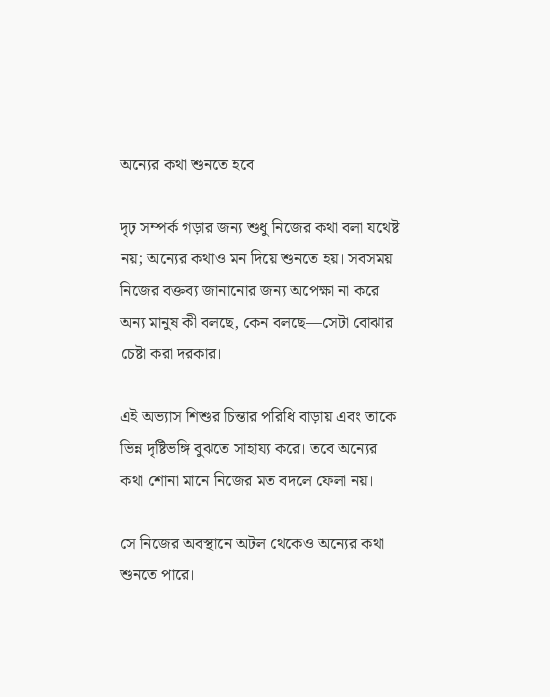অন্যের কথা শুনতে হবে

দৃঢ় সম্পর্ক গড়ার জন্য শুধু নিজের কথা বলা যথেষ্ট নয়; অন্যের কথাও মন দিয়ে শুনতে হয়। সবসময় নিজের বক্তব্য জানানোর জন্য অপেক্ষা না করে অন্য মানুষ কী বলছে, কেন বলছে—সেটা বোঝার চেষ্টা করা দরকার।

এই অভ্যাস শিশুর চিন্তার পরিধি বাড়ায় এবং তাকে ভিন্ন দৃষ্টিভঙ্গি বুঝতে সাহায্য করে। তবে অন্যের কথা শোনা মানে নিজের মত বদলে ফেলা নয়।

সে নিজের অবস্থানে অটল থেকেও অন্যের কথা শুনতে পারে।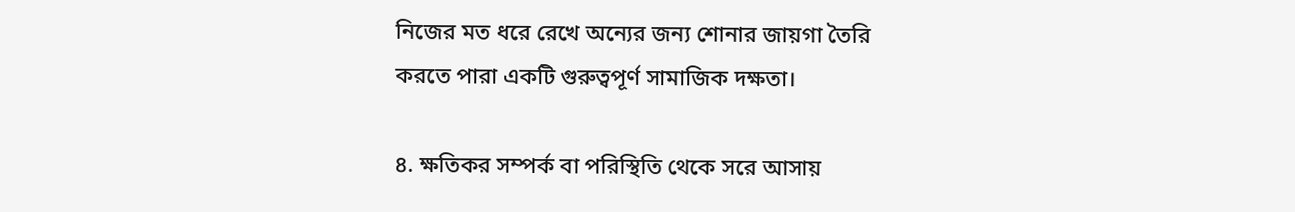নিজের মত ধরে রেখে অন্যের জন্য শোনার জায়গা তৈরি করতে পারা একটি গুরুত্বপূর্ণ সামাজিক দক্ষতা।

৪. ক্ষতিকর সম্পর্ক বা পরিস্থিতি থেকে সরে আসায়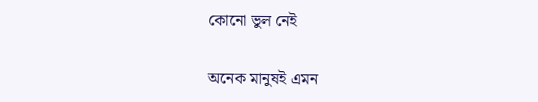কোনো ভুল নেই

অনেক মানুষই এমন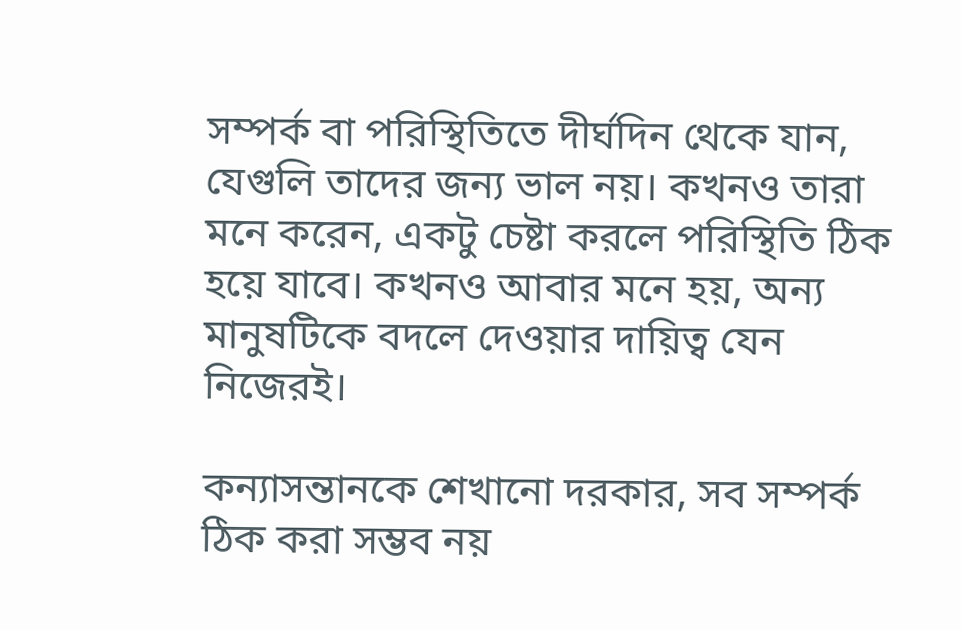সম্পর্ক বা পরিস্থিতিতে দীর্ঘদিন থেকে যান, যেগুলি তাদের জন্য ভাল নয়। কখনও তারা মনে করেন, একটু চেষ্টা করলে পরিস্থিতি ঠিক হয়ে যাবে। কখনও আবার মনে হয়, অন্য মানুষটিকে বদলে দেওয়ার দায়িত্ব যেন নিজেরই।

কন্যাসন্তানকে শেখানো দরকার, সব সম্পর্ক ঠিক করা সম্ভব নয়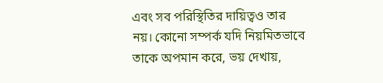এবং সব পরিস্থিতির দায়িত্বও তার নয়। কোনো সম্পর্ক যদি নিয়মিতভাবে তাকে অপমান করে, ভয় দেখায়,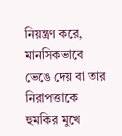নিয়ন্ত্রণ করে, মানসিকভাবে ভেঙে দেয় বা তার নিরাপত্তাকে হুমকির মুখে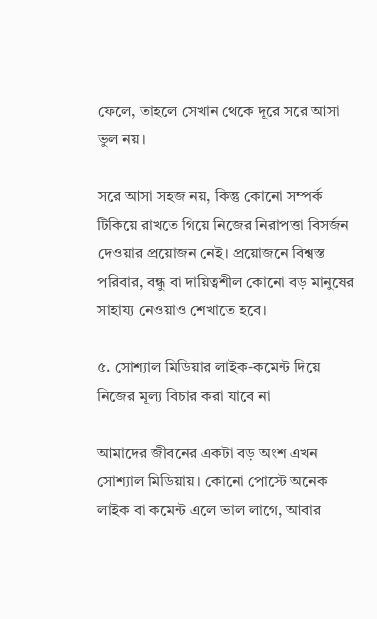ফেলে, তাহলে সেখান থেকে দূরে সরে আসা ভুল নয়।

সরে আসা সহজ নয়, কিন্তু কোনো সম্পর্ক টিকিয়ে রাখতে গিয়ে নিজের নিরাপত্তা বিসর্জন দেওয়ার প্রয়োজন নেই। প্রয়োজনে বিশ্বস্ত পরিবার, বন্ধু বা দায়িত্বশীল কোনো বড় মানুষের সাহায্য নেওয়াও শেখাতে হবে।

৫. সোশ্যাল মিডিয়ার লাইক-কমেন্ট দিয়ে নিজের মূল্য বিচার করা যাবে না

আমাদের জীবনের একটা বড় অংশ এখন সোশ্যাল মিডিয়ায়। কোনো পোস্টে অনেক লাইক বা কমেন্ট এলে ভাল লাগে, আবার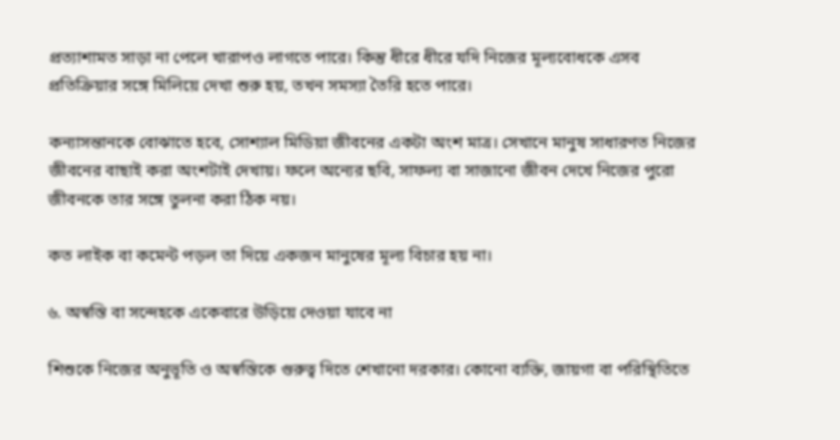প্রত্যাশামত সাড়া না পেলে খারাপও লাগতে পারে। কিন্তু ধীরে ধীরে যদি নিজের মূল্যবোধকে এসব প্রতিক্রিয়ার সঙ্গে মিলিয়ে দেখা শুরু হয়, তখন সমস্যা তৈরি হতে পারে।

কন্যাসন্তানকে বোঝাতে হবে, সোশ্যাল মিডিয়া জীবনের একটা অংশ মাত্র। সেখানে মানুষ সাধারণত নিজের জীবনের বাছাই করা অংশটাই দেখায়। ফলে অন্যের ছবি, সাফল্য বা সাজানো জীবন দেখে নিজের পুরো জীবনকে তার সঙ্গে তুলনা করা ঠিক নয়।

কত লাইক বা কমেন্ট পড়ল তা দিয়ে একজন মানুষের মূল্য বিচার হয় না।

৬. অস্বস্তি বা সন্দেহকে একেবারে উড়িয়ে দেওয়া যাবে না

শিশুকে নিজের অনুভূতি ও অস্বস্তিকে গুরুত্ব দিতে শেখানো দরকার। কোনো ব্যক্তি, জায়গা বা পরিস্থিতিতে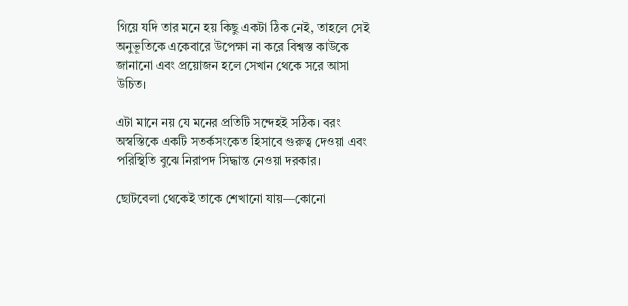গিয়ে যদি তার মনে হয় কিছু একটা ঠিক নেই, তাহলে সেই অনুভূতিকে একেবারে উপেক্ষা না করে বিশ্বস্ত কাউকে জানানো এবং প্রয়োজন হলে সেখান থেকে সরে আসা উচিত।

এটা মানে নয় যে মনের প্রতিটি সন্দেহই সঠিক। বরং অস্বস্তিকে একটি সতর্কসংকেত হিসাবে গুরুত্ব দেওয়া এবং পরিস্থিতি বুঝে নিরাপদ সিদ্ধান্ত নেওয়া দরকার।

ছোটবেলা থেকেই তাকে শেখানো যায়—কোনো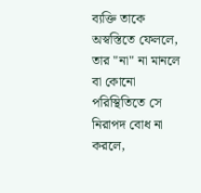ব্যক্তি তাকে অস্বস্তিতে ফেললে, তার "না" না মানলে বা কোনো পরিস্থিতিতে সে নিরাপদ বোধ না করলে,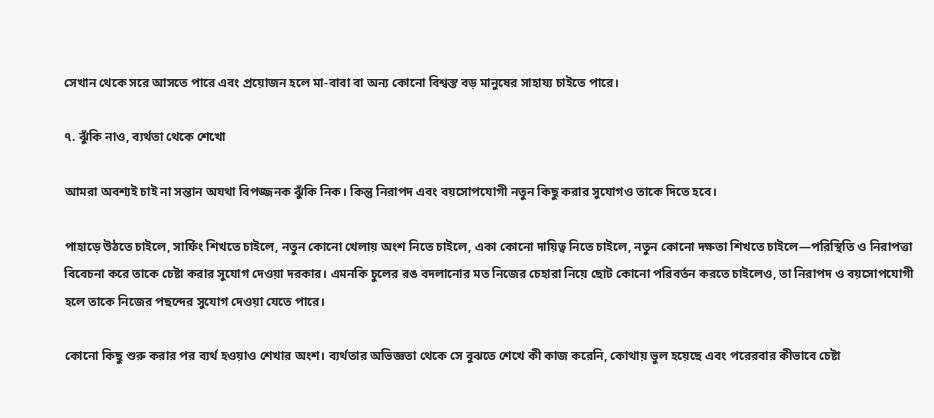সেখান থেকে সরে আসতে পারে এবং প্রয়োজন হলে মা-বাবা বা অন্য কোনো বিশ্বস্ত বড় মানুষের সাহায্য চাইতে পারে।

৭. ঝুঁকি নাও, ব্যর্থতা থেকে শেখো

আমরা অবশ্যই চাই না সন্তান অযথা বিপজ্জনক ঝুঁকি নিক। কিন্তু নিরাপদ এবং বয়সোপযোগী নতুন কিছু করার সুযোগও তাকে দিতে হবে।

পাহাড়ে উঠতে চাইলে, সার্ফিং শিখতে চাইলে, নতুন কোনো খেলায় অংশ নিতে চাইলে, একা কোনো দায়িত্ব নিতে চাইলে, নতুন কোনো দক্ষতা শিখতে চাইলে—পরিস্থিতি ও নিরাপত্তা বিবেচনা করে তাকে চেষ্টা করার সুযোগ দেওয়া দরকার। এমনকি চুলের রঙ বদলানোর মত নিজের চেহারা নিয়ে ছোট কোনো পরিবর্তন করতে চাইলেও, তা নিরাপদ ও বয়সোপযোগী হলে তাকে নিজের পছন্দের সুযোগ দেওয়া যেতে পারে।

কোনো কিছু শুরু করার পর ব্যর্থ হওয়াও শেখার অংশ। ব্যর্থতার অভিজ্ঞতা থেকে সে বুঝতে শেখে কী কাজ করেনি, কোথায় ভুল হয়েছে এবং পরেরবার কীভাবে চেষ্টা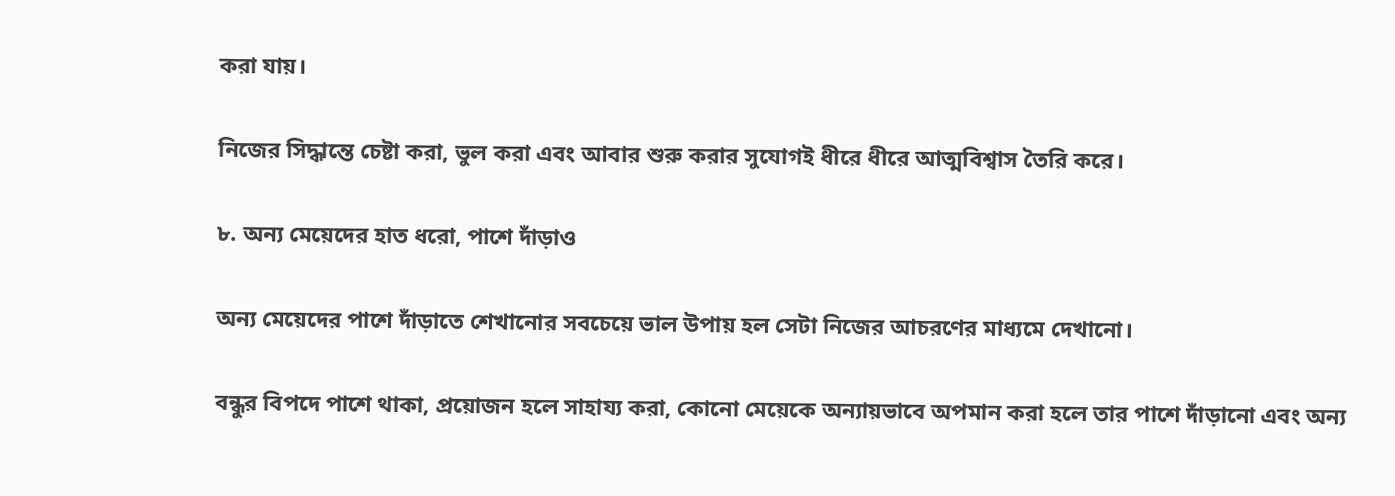করা যায়।

নিজের সিদ্ধান্তে চেষ্টা করা, ভুল করা এবং আবার শুরু করার সুযোগই ধীরে ধীরে আত্মবিশ্বাস তৈরি করে।

৮. অন্য মেয়েদের হাত ধরো, পাশে দাঁড়াও

অন্য মেয়েদের পাশে দাঁড়াতে শেখানোর সবচেয়ে ভাল উপায় হল সেটা নিজের আচরণের মাধ্যমে দেখানো।

বন্ধুর বিপদে পাশে থাকা, প্রয়োজন হলে সাহায্য করা, কোনো মেয়েকে অন্যায়ভাবে অপমান করা হলে তার পাশে দাঁড়ানো এবং অন্য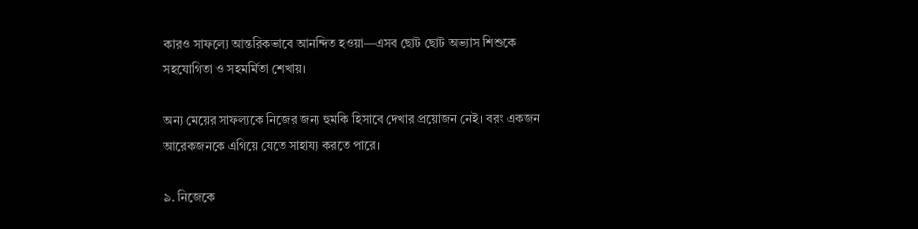কারও সাফল্যে আন্তরিকভাবে আনন্দিত হওয়া—এসব ছোট ছোট অভ্যাস শিশুকে সহযোগিতা ও সহমর্মিতা শেখায়।

অন্য মেয়ের সাফল্যকে নিজের জন্য হুমকি হিসাবে দেখার প্রয়োজন নেই। বরং একজন আরেকজনকে এগিয়ে যেতে সাহায্য করতে পারে।

৯. নিজেকে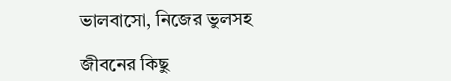ভালবাসো, নিজের ভুলসহ

জীবনের কিছু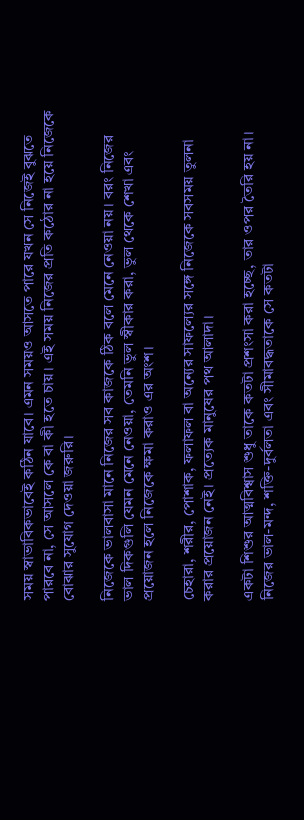সময় স্বাভাবিকভাবেই কঠিন যাবে। এমন সময়ও আসতে পারে যখন সে নিজেই বুঝতে পারবে না, সে আসলে কে বা কী হতে চায়। এই সময় নিজের প্রতি কঠোর না হয়ে নিজেকে বোঝার সুযোগ দেওয়া জরুরি।

নিজেকে ভালবাসা মানে নিজের সব কাজকে ঠিক বলে মেনে নেওয়া নয়। বরং নিজের ভাল দিকগুলি যেমন মেনে নেওয়া, তেমনি ভুল স্বীকার করা, ভুল থেকে শেখা এবং প্রয়োজন হলে নিজেকে ক্ষমা করাও এর অংশ।

চেহারা, শরীর, পোশাক, ফলাফল বা অন্যের সাফল্যের সঙ্গে নিজেকে সবসময় তুলনা করার প্রয়োজন নেই। প্রত্যেক মানুষের পথ আলাদা।

একটা শিশুর আত্মবিশ্বাস শুধু তাকে কতটা প্রশংসা করা হচ্ছে, তার ওপর তৈরি হয় না। নিজের ভাল-মন্দ, শক্তি-দুর্বলতা এবং সীমাবদ্ধতাকে সে কতটা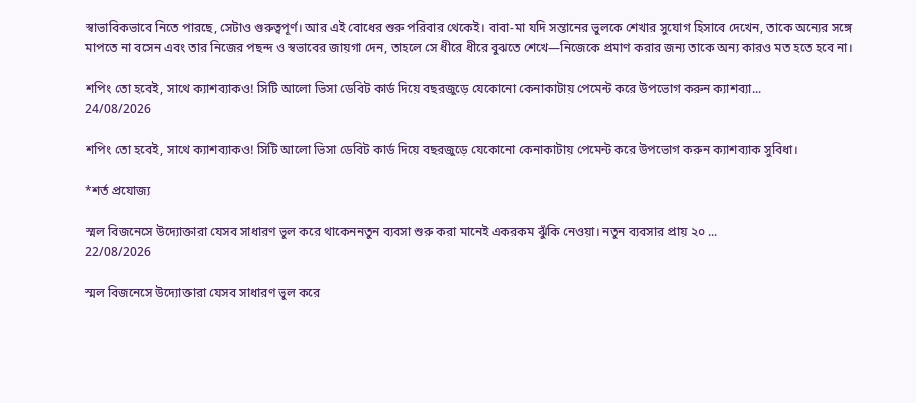স্বাভাবিকভাবে নিতে পারছে, সেটাও গুরুত্বপূর্ণ। আর এই বোধের শুরু পরিবার থেকেই। বাবা-মা যদি সন্তানের ভুলকে শেখার সুযোগ হিসাবে দেখেন, তাকে অন্যের সঙ্গে মাপতে না বসেন এবং তার নিজের পছন্দ ও স্বভাবের জায়গা দেন, তাহলে সে ধীরে ধীরে বুঝতে শেখে—নিজেকে প্রমাণ করার জন্য তাকে অন্য কারও মত হতে হবে না।

শপিং তো হবেই, সাথে ক্যাশব্যাকও! সিটি আলো ভিসা ডেবিট কার্ড দিয়ে বছরজুড়ে যেকোনো কেনাকাটায় পেমেন্ট করে উপভোগ করুন ক্যাশব্যা...
24/08/2026

শপিং তো হবেই, সাথে ক্যাশব্যাকও! সিটি আলো ভিসা ডেবিট কার্ড দিয়ে বছরজুড়ে যেকোনো কেনাকাটায় পেমেন্ট করে উপভোগ করুন ক্যাশব্যাক সুবিধা।

*শর্ত প্রযোজ্য

স্মল বিজনেসে উদ্যোক্তারা যেসব সাধারণ ভুল করে থাকেননতুন ব্যবসা শুরু করা মানেই একরকম ঝুঁকি নেওয়া। নতুন ব্যবসার প্রায় ২০ ...
22/08/2026

স্মল বিজনেসে উদ্যোক্তারা যেসব সাধারণ ভুল করে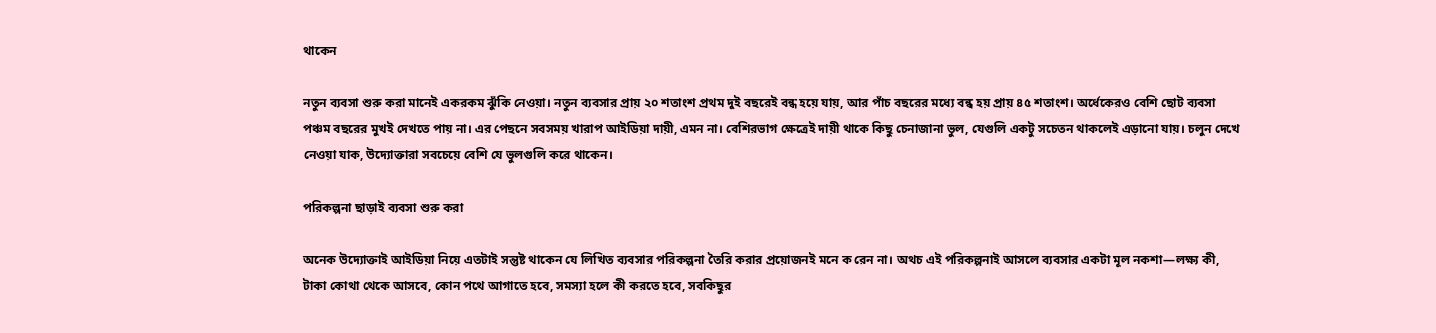থাকেন

নতুন ব্যবসা শুরু করা মানেই একরকম ঝুঁকি নেওয়া। নতুন ব্যবসার প্রায় ২০ শতাংশ প্রথম দুই বছরেই বন্ধ হয়ে যায়, আর পাঁচ বছরের মধ্যে বন্ধ হয় প্রায় ৪৫ শতাংশ। অর্ধেকেরও বেশি ছোট ব্যবসা পঞ্চম বছরের মুখই দেখতে পায় না। এর পেছনে সবসময় খারাপ আইডিয়া দায়ী, এমন না। বেশিরভাগ ক্ষেত্রেই দায়ী থাকে কিছু চেনাজানা ভুল, যেগুলি একটু সচেতন থাকলেই এড়ানো যায়। চলুন দেখে নেওয়া যাক, উদ্যোক্তারা সবচেয়ে বেশি যে ভুলগুলি করে থাকেন।

পরিকল্পনা ছাড়াই ব্যবসা শুরু করা

অনেক উদ্যোক্তাই আইডিয়া নিয়ে এতটাই সন্তুষ্ট থাকেন যে লিখিত ব্যবসার পরিকল্পনা তৈরি করার প্রয়োজনই মনে ক রেন না। অথচ এই পরিকল্পনাই আসলে ব্যবসার একটা মূল নকশা—লক্ষ্য কী, টাকা কোথা থেকে আসবে, কোন পথে আগাতে হবে, সমস্যা হলে কী করতে হবে, সবকিছুর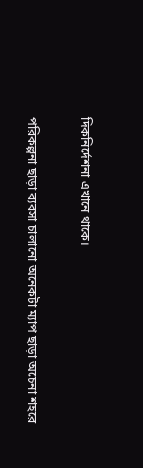দিকনির্দেশনা এখানে থাকে।

পরিকল্পনা ছাড়া ব্যবসা চালানো অনেকটা ম্যাপ ছাড়া অচেনা শহরে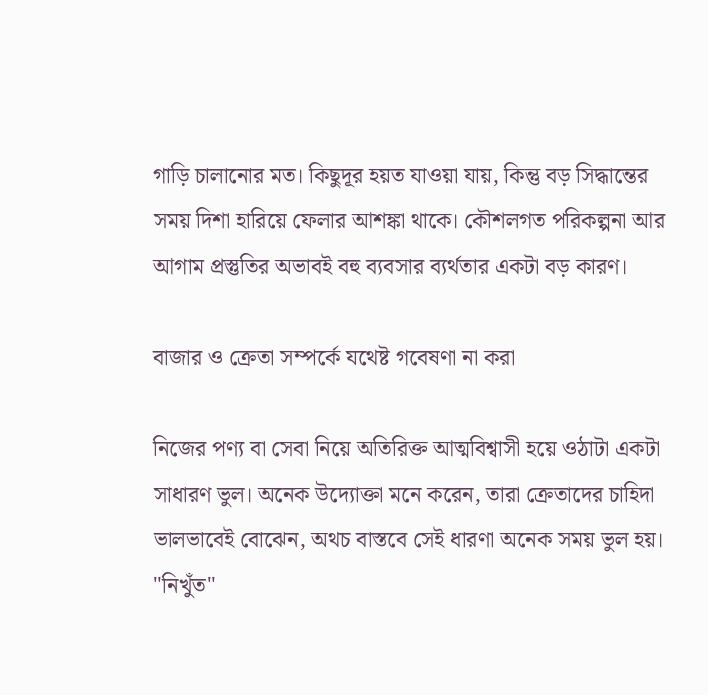গাড়ি চালানোর মত। কিছুদূর হয়ত যাওয়া যায়, কিন্তু বড় সিদ্ধান্তের সময় দিশা হারিয়ে ফেলার আশঙ্কা থাকে। কৌশলগত পরিকল্পনা আর আগাম প্রস্তুতির অভাবই বহু ব্যবসার ব্যর্থতার একটা বড় কারণ।

বাজার ও ক্রেতা সম্পর্কে যথেষ্ট গবেষণা না করা

নিজের পণ্য বা সেবা নিয়ে অতিরিক্ত আত্মবিশ্বাসী হয়ে ওঠাটা একটা সাধারণ ভুল। অনেক উদ্যোক্তা মনে করেন, তারা ক্রেতাদের চাহিদা ভালভাবেই বোঝেন, অথচ বাস্তবে সেই ধারণা অনেক সময় ভুল হয়। "নিখুঁত"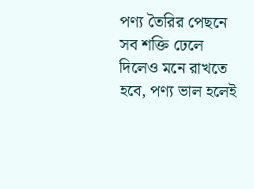পণ্য তৈরির পেছনে সব শক্তি ঢেলে দিলেও মনে রাখতে হবে, পণ্য ভাল হলেই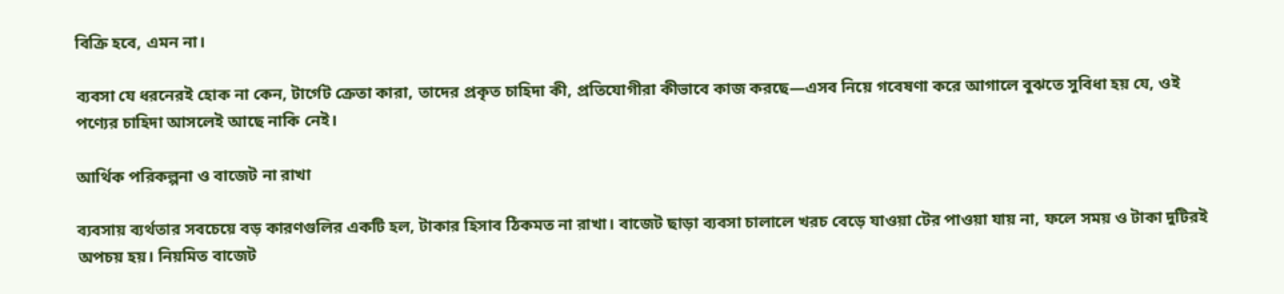বিক্রি হবে, এমন না।

ব্যবসা যে ধরনেরই হোক না কেন, টার্গেট ক্রেতা কারা, তাদের প্রকৃত চাহিদা কী, প্রতিযোগীরা কীভাবে কাজ করছে—এসব নিয়ে গবেষণা করে আগালে বুঝতে সুবিধা হয় যে, ওই পণ্যের চাহিদা আসলেই আছে নাকি নেই।

আর্থিক পরিকল্পনা ও বাজেট না রাখা

ব্যবসায় ব্যর্থতার সবচেয়ে বড় কারণগুলির একটি হল, টাকার হিসাব ঠিকমত না রাখা। বাজেট ছাড়া ব্যবসা চালালে খরচ বেড়ে যাওয়া টের পাওয়া যায় না, ফলে সময় ও টাকা দুটিরই অপচয় হয়। নিয়মিত বাজেট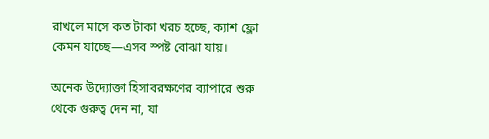রাখলে মাসে কত টাকা খরচ হচ্ছে, ক্যাশ ফ্লো কেমন যাচ্ছে—এসব স্পষ্ট বোঝা যায়।

অনেক উদ্যোক্তা হিসাবরক্ষণের ব্যাপারে শুরু থেকে গুরুত্ব দেন না, যা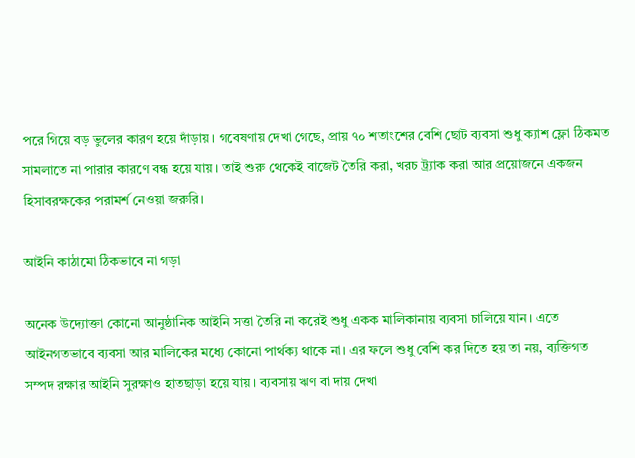পরে গিয়ে বড় ভুলের কারণ হয়ে দাঁড়ায়। গবেষণায় দেখা গেছে, প্রায় ৭০ শতাংশের বেশি ছোট ব্যবসা শুধু ক্যাশ ফ্লো ঠিকমত সামলাতে না পারার কারণে বন্ধ হয়ে যায়। তাই শুরু থেকেই বাজেট তৈরি করা, খরচ ট্র্যাক করা আর প্রয়োজনে একজন হিসাবরক্ষকের পরামর্শ নেওয়া জরুরি।

আইনি কাঠামো ঠিকভাবে না গড়া

অনেক উদ্যোক্তা কোনো আনুষ্ঠানিক আইনি সত্তা তৈরি না করেই শুধু একক মালিকানায় ব্যবসা চালিয়ে যান। এতে আইনগতভাবে ব্যবসা আর মালিকের মধ্যে কোনো পার্থক্য থাকে না। এর ফলে শুধু বেশি কর দিতে হয় তা নয়, ব্যক্তিগত সম্পদ রক্ষার আইনি সুরক্ষাও হাতছাড়া হয়ে যায়। ব্যবসায় ঋণ বা দায় দেখা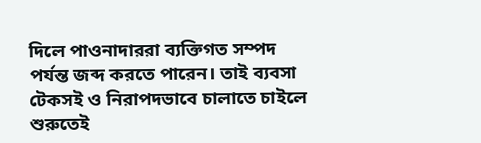দিলে পাওনাদাররা ব্যক্তিগত সম্পদ পর্যন্ত জব্দ করতে পারেন। তাই ব্যবসা টেকসই ও নিরাপদভাবে চালাতে চাইলে শুরুতেই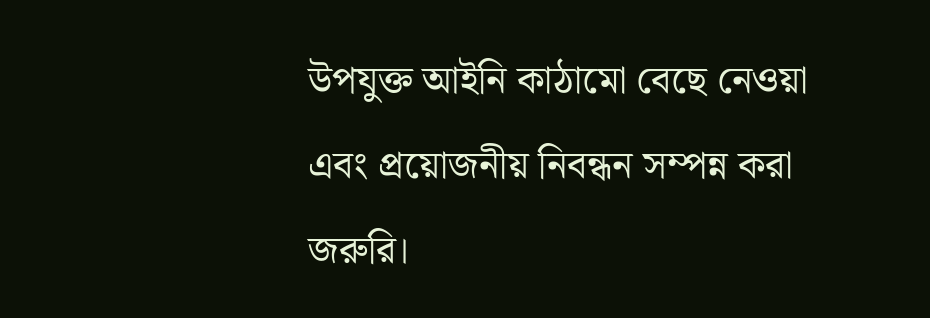উপযুক্ত আইনি কাঠামো বেছে নেওয়া এবং প্রয়োজনীয় নিবন্ধন সম্পন্ন করা জরুরি।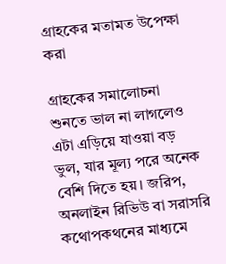গ্রাহকের মতামত উপেক্ষা করা

গ্রাহকের সমালোচনা শুনতে ভাল না লাগলেও এটা এড়িয়ে যাওয়া বড় ভুল, যার মূল্য পরে অনেক বেশি দিতে হয়। জরিপ, অনলাইন রিভিউ বা সরাসরি কথোপকথনের মাধ্যমে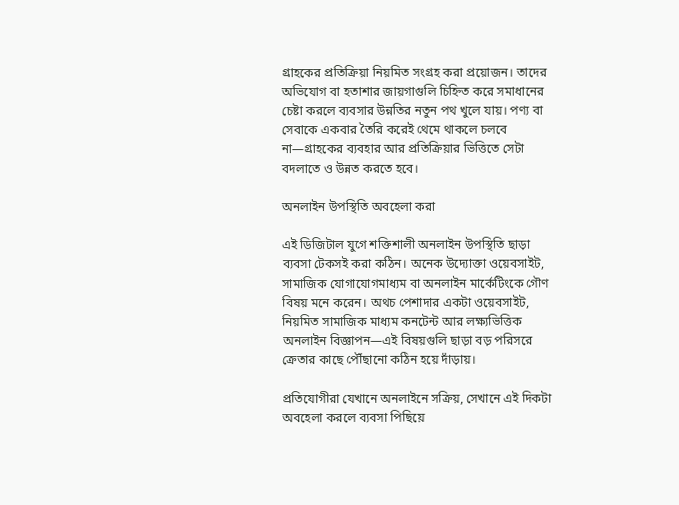গ্রাহকের প্রতিক্রিয়া নিয়মিত সংগ্রহ করা প্রয়োজন। তাদের অভিযোগ বা হতাশার জায়গাগুলি চিহ্নিত করে সমাধানের চেষ্টা করলে ব্যবসার উন্নতির নতুন পথ খুলে যায়। পণ্য বা সেবাকে একবার তৈরি করেই থেমে থাকলে চলবে না—গ্রাহকের ব্যবহার আর প্রতিক্রিয়ার ভিত্তিতে সেটা বদলাতে ও উন্নত করতে হবে।

অনলাইন উপস্থিতি অবহেলা করা

এই ডিজিটাল যুগে শক্তিশালী অনলাইন উপস্থিতি ছাড়া ব্যবসা টেকসই করা কঠিন। অনেক উদ্যোক্তা ওয়েবসাইট, সামাজিক যোগাযোগমাধ্যম বা অনলাইন মার্কেটিংকে গৌণ বিষয় মনে করেন। অথচ পেশাদার একটা ওয়েবসাইট, নিয়মিত সামাজিক মাধ্যম কনটেন্ট আর লক্ষ্যভিত্তিক অনলাইন বিজ্ঞাপন—এই বিষয়গুলি ছাড়া বড় পরিসরে ক্রেতার কাছে পৌঁছানো কঠিন হয়ে দাঁড়ায়।

প্রতিযোগীরা যেখানে অনলাইনে সক্রিয়, সেখানে এই দিকটা অবহেলা করলে ব্যবসা পিছিয়ে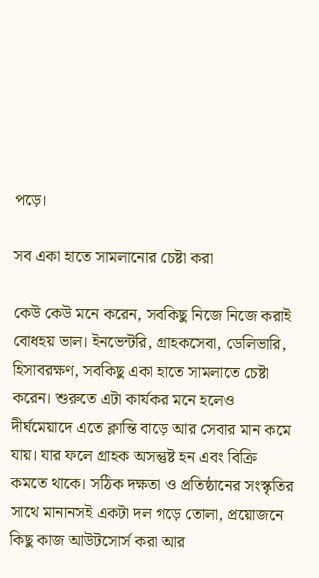পড়ে।

সব একা হাতে সামলানোর চেষ্টা করা

কেউ কেউ মনে করেন, সবকিছু নিজে নিজে করাই বোধহয় ভাল। ইনভেন্টরি, গ্রাহকসেবা, ডেলিভারি, হিসাবরক্ষণ, সবকিছু একা হাতে সামলাতে চেষ্টা করেন। শুরুতে এটা কার্যকর মনে হলেও দীর্ঘমেয়াদে এতে ক্লান্তি বাড়ে আর সেবার মান কমে যায়। যার ফলে গ্রাহক অসন্তুষ্ট হন এবং বিক্রি কমতে থাকে। সঠিক দক্ষতা ও প্রতিষ্ঠানের সংস্কৃতির সাথে মানানসই একটা দল গড়ে তোলা, প্রয়োজনে কিছু কাজ আউটসোর্স করা আর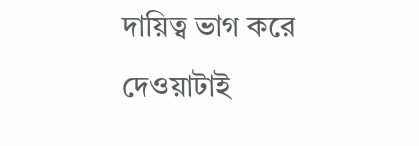দায়িত্ব ভাগ করে দেওয়াটাই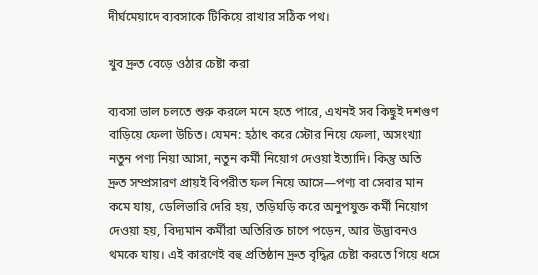দীর্ঘমেয়াদে ব্যবসাকে টিকিয়ে রাখার সঠিক পথ।

খুব দ্রুত বেড়ে ওঠার চেষ্টা করা

ব্যবসা ভাল চলতে শুরু করলে মনে হতে পারে, এখনই সব কিছুই দশগুণ বাড়িয়ে ফেলা উচিত। যেমন: হঠাৎ করে স্টোর নিয়ে ফেলা, অসংখ্যা নতুন পণ্য নিয়া আসা, নতুন কর্মী নিয়োগ দেওয়া ইত্যাদি। কিন্তু অতি দ্রুত সম্প্রসারণ প্রায়ই বিপরীত ফল নিয়ে আসে—পণ্য বা সেবার মান কমে যায়, ডেলিভারি দেরি হয়, তড়িঘড়ি করে অনুপযুক্ত কর্মী নিয়োগ দেওয়া হয়, বিদ্যমান কর্মীরা অতিরিক্ত চাপে পড়েন, আর উদ্ভাবনও থমকে যায়। এই কারণেই বহু প্রতিষ্ঠান দ্রুত বৃদ্ধির চেষ্টা করতে গিয়ে ধসে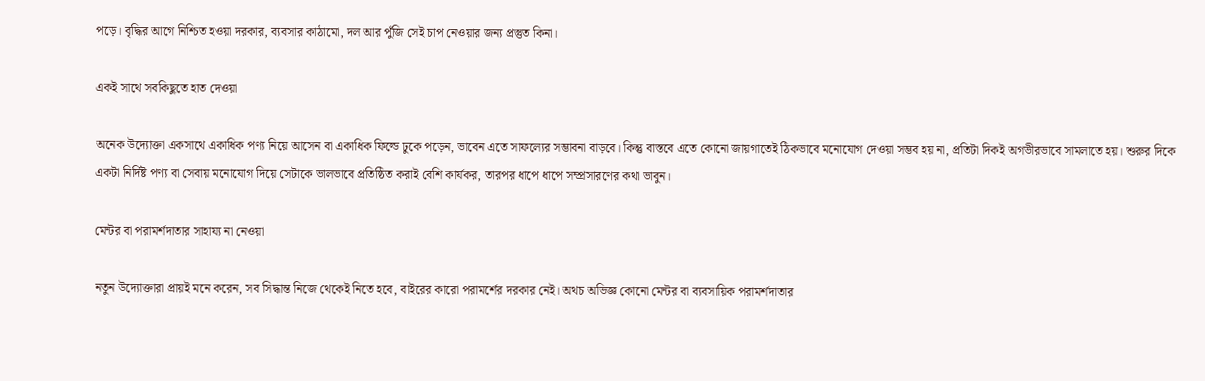পড়ে। বৃদ্ধির আগে নিশ্চিত হওয়া দরকার, ব্যবসার কাঠামো, দল আর পুঁজি সেই চাপ নেওয়ার জন্য প্রস্তুত কিনা।

একই সাথে সবকিছুতে হাত দেওয়া

অনেক উদ্যোক্তা একসাথে একাধিক পণ্য নিয়ে আসেন বা একাধিক ফিল্ডে ঢুকে পড়েন, ভাবেন এতে সাফল্যের সম্ভাবনা বাড়বে। কিন্তু বাস্তবে এতে কোনো জায়গাতেই ঠিকভাবে মনোযোগ দেওয়া সম্ভব হয় না, প্রতিটা দিকই অগভীরভাবে সামলাতে হয়। শুরুর দিকে একটা নির্দিষ্ট পণ্য বা সেবায় মনোযোগ দিয়ে সেটাকে ভালভাবে প্রতিষ্ঠিত করাই বেশি কার্যকর, তারপর ধাপে ধাপে সম্প্রসারণের কথা ভাবুন।

মেন্টর বা পরামর্শদাতার সাহায্য না নেওয়া

নতুন উদ্যোক্তারা প্রায়ই মনে করেন, সব সিদ্ধান্ত নিজে থেকেই নিতে হবে, বাইরের কারো পরামর্শের দরকার নেই। অথচ অভিজ্ঞ কোনো মেন্টর বা ব্যবসায়িক পরামর্শদাতার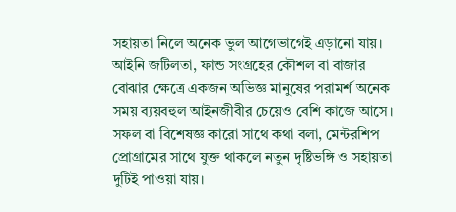সহায়তা নিলে অনেক ভুল আগেভাগেই এড়ানো যায়। আইনি জটিলতা, ফান্ড সংগ্রহের কৌশল বা বাজার বোঝার ক্ষেত্রে একজন অভিজ্ঞ মানুষের পরামর্শ অনেক সময় ব্যয়বহুল আইনজীবীর চেয়েও বেশি কাজে আসে। সফল বা বিশেষজ্ঞ কারো সাথে কথা বলা, মেন্টরশিপ প্রোগ্রামের সাথে যুক্ত থাকলে নতুন দৃষ্টিভঙ্গি ও সহায়তা দুটিই পাওয়া যায়।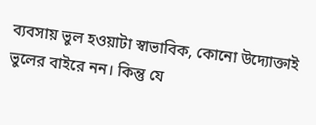ব্যবসায় ভুল হওয়াটা স্বাভাবিক, কোনো উদ্যোক্তাই ভুলের বাইরে নন। কিন্তু যে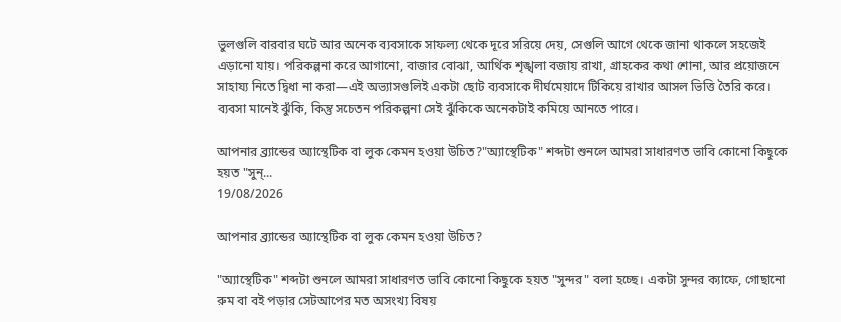ভুলগুলি বারবার ঘটে আর অনেক ব্যবসাকে সাফল্য থেকে দূরে সরিয়ে দেয়, সেগুলি আগে থেকে জানা থাকলে সহজেই এড়ানো যায়। পরিকল্পনা করে আগানো, বাজার বোঝা, আর্থিক শৃঙ্খলা বজায় রাখা, গ্রাহকের কথা শোনা, আর প্রয়োজনে সাহায্য নিতে দ্বিধা না করা—এই অভ্যাসগুলিই একটা ছোট ব্যবসাকে দীর্ঘমেয়াদে টিকিয়ে রাখার আসল ভিত্তি তৈরি করে। ব্যবসা মানেই ঝুঁকি, কিন্তু সচেতন পরিকল্পনা সেই ঝুঁকিকে অনেকটাই কমিয়ে আনতে পারে।

আপনার ব্র্যান্ডের অ্যাস্থেটিক বা লুক কেমন হওয়া উচিত?"অ্যাস্থেটিক" শব্দটা শুনলে আমরা সাধারণত ভাবি কোনো কিছুকে হয়ত "সুন্...
19/08/2026

আপনার ব্র্যান্ডের অ্যাস্থেটিক বা লুক কেমন হওয়া উচিত?

"অ্যাস্থেটিক" শব্দটা শুনলে আমরা সাধারণত ভাবি কোনো কিছুকে হয়ত "সুন্দর" বলা হচ্ছে। একটা সুন্দর ক্যাফে, গোছানো রুম বা বই পড়ার সেটআপের মত অসংখ্য বিষয়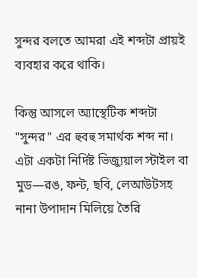সুন্দর বলতে আমরা এই শব্দটা প্রায়ই ব্যবহার করে থাকি।

কিন্তু আসলে অ্যাস্থেটিক শব্দটা "সুন্দর" এর হুবহু সমার্থক শব্দ না। এটা একটা নির্দিষ্ট ভিজ্যুয়াল স্টাইল বা মুড—রঙ, ফন্ট, ছবি, লেআউটসহ নানা উপাদান মিলিয়ে তৈরি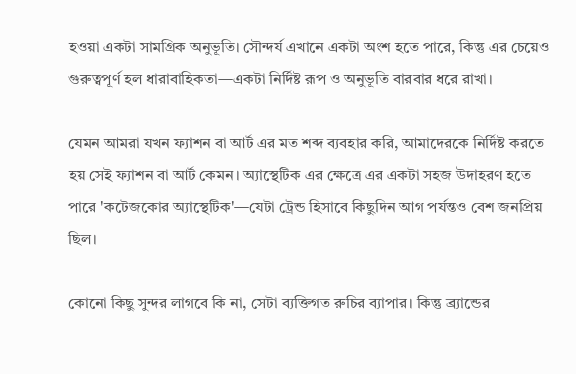হওয়া একটা সামগ্রিক অনুভূতি। সৌন্দর্য এখানে একটা অংশ হতে পারে, কিন্তু এর চেয়েও গুরুত্বপূর্ণ হল ধারাবাহিকতা—একটা নির্দিষ্ট রূপ ও অনুভূতি বারবার ধরে রাখা।

যেমন আমরা যখন ফ্যাশন বা আর্ট এর মত শব্দ ব্যবহার করি, আমাদেরকে নির্দিষ্ট করতে হয় সেই ফ্যাশন বা আর্ট কেমন। অ্যাস্থেটিক এর ক্ষেত্রে এর একটা সহজ উদাহরণ হতে পারে 'কটেজকোর অ্যাস্থেটিক'—যেটা ট্রেন্ড হিসাবে কিছুদিন আগ পর্যন্তও বেশ জনপ্রিয় ছিল।

কোনো কিছু সুন্দর লাগবে কি না, সেটা ব্যক্তিগত রুচির ব্যাপার। কিন্তু ব্র্যান্ডের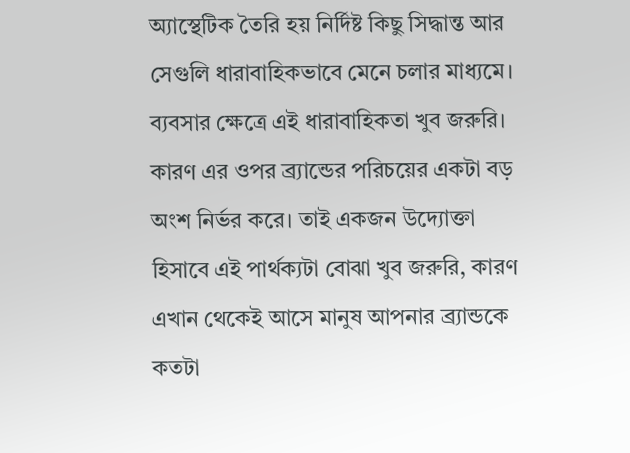অ্যাস্থেটিক তৈরি হয় নির্দিষ্ট কিছু সিদ্ধান্ত আর সেগুলি ধারাবাহিকভাবে মেনে চলার মাধ্যমে। ব্যবসার ক্ষেত্রে এই ধারাবাহিকতা খুব জরুরি। কারণ এর ওপর ব্র্যান্ডের পরিচয়ের একটা বড় অংশ নির্ভর করে। তাই একজন উদ্যোক্তা হিসাবে এই পার্থক্যটা বোঝা খুব জরুরি, কারণ এখান থেকেই আসে মানুষ আপনার ব্র্যান্ডকে কতটা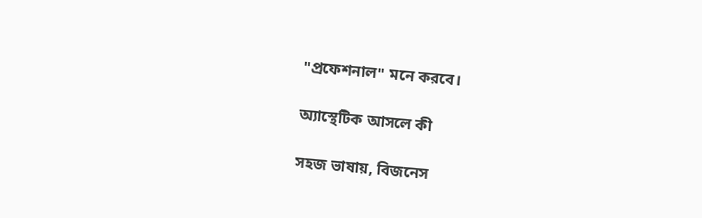"প্রফেশনাল" মনে করবে।

অ্যাস্থেটিক আসলে কী

সহজ ভাষায়, বিজনেস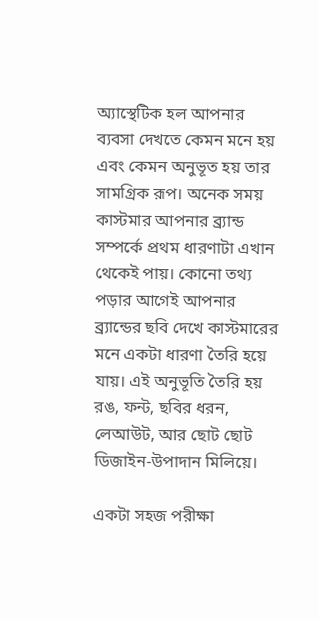অ্যাস্থেটিক হল আপনার ব্যবসা দেখতে কেমন মনে হয় এবং কেমন অনুভূত হয় তার সামগ্রিক রূপ। অনেক সময় কাস্টমার আপনার ব্র্যান্ড সম্পর্কে প্রথম ধারণাটা এখান থেকেই পায়। কোনো তথ্য পড়ার আগেই আপনার ব্র্যান্ডের ছবি দেখে কাস্টমারের মনে একটা ধারণা তৈরি হয়ে যায়। এই অনুভূতি তৈরি হয় রঙ, ফন্ট, ছবির ধরন, লেআউট, আর ছোট ছোট ডিজাইন-উপাদান মিলিয়ে।

একটা সহজ পরীক্ষা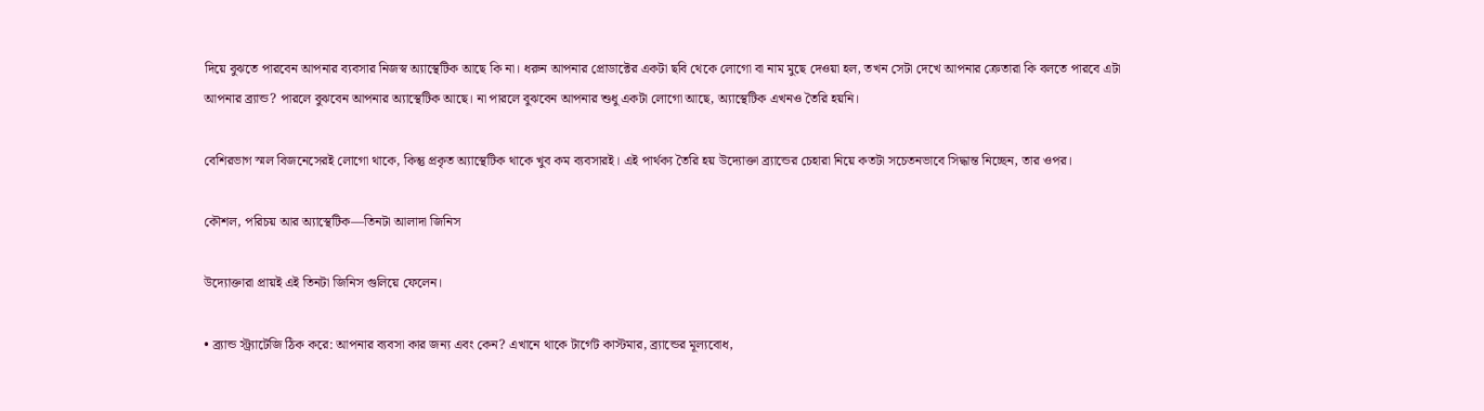দিয়ে বুঝতে পারবেন আপনার ব্যবসার নিজস্ব অ্যাস্থেটিক আছে কি না। ধরুন আপনার প্রোডাক্টের একটা ছবি থেকে লোগো বা নাম মুছে দেওয়া হল, তখন সেটা দেখে আপনার ক্রেতারা কি বলতে পারবে এটা আপনার ব্র্যান্ড? পারলে বুঝবেন আপনার অ্যাস্থেটিক আছে। না পারলে বুঝবেন আপনার শুধু একটা লোগো আছে, অ্যাস্থেটিক এখনও তৈরি হয়নি।

বেশিরভাগ স্মল বিজনেসেরই লোগো থাকে, কিন্তু প্রকৃত অ্যাস্থেটিক থাকে খুব কম ব্যবসারই। এই পার্থক্য তৈরি হয় উদ্যোক্তা ব্র্যান্ডের চেহারা নিয়ে কতটা সচেতনভাবে সিদ্ধান্ত নিচ্ছেন, তার ওপর।

কৌশল, পরিচয় আর অ্যাস্থেটিক—তিনটা আলাদা জিনিস

উদ্যোক্তারা প্রায়ই এই তিনটা জিনিস গুলিয়ে ফেলেন।

• ব্র্যান্ড স্ট্র্যাটেজি ঠিক করে: আপনার ব্যবসা কার জন্য এবং কেন? এখানে থাকে টার্গেট কাস্টমার, ব্র্যান্ডের মূল্যবোধ,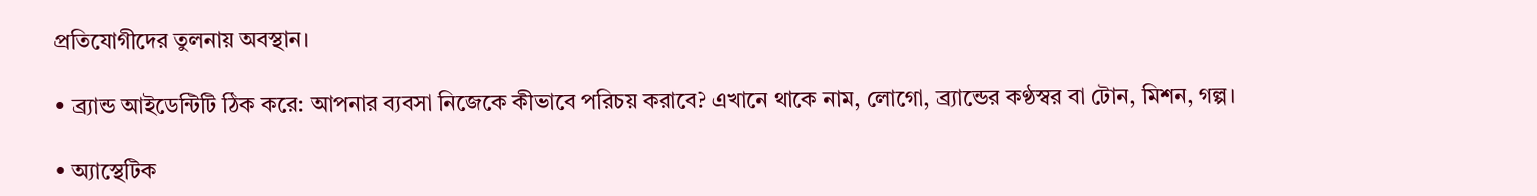প্রতিযোগীদের তুলনায় অবস্থান।

• ব্র্যান্ড আইডেন্টিটি ঠিক করে: আপনার ব্যবসা নিজেকে কীভাবে পরিচয় করাবে? এখানে থাকে নাম, লোগো, ব্র্যান্ডের কণ্ঠস্বর বা টোন, মিশন, গল্প।

• অ্যাস্থেটিক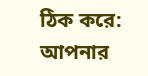ঠিক করে: আপনার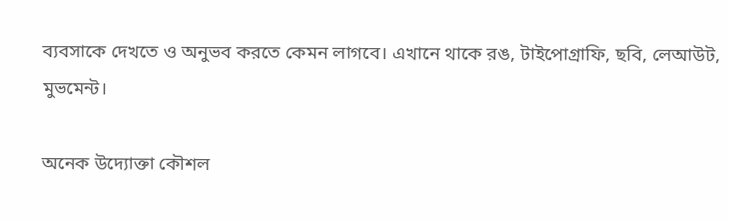ব্যবসাকে দেখতে ও অনুভব করতে কেমন লাগবে। এখানে থাকে রঙ, টাইপোগ্রাফি, ছবি, লেআউট, মুভমেন্ট।

অনেক উদ্যোক্তা কৌশল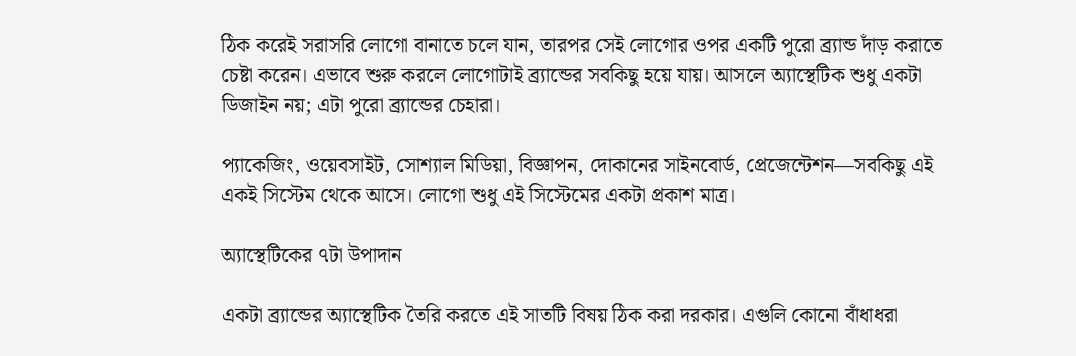ঠিক করেই সরাসরি লোগো বানাতে চলে যান, তারপর সেই লোগোর ওপর একটি পুরো ব্র্যান্ড দাঁড় করাতে চেষ্টা করেন। এভাবে শুরু করলে লোগোটাই ব্র্যান্ডের সবকিছু হয়ে যায়। আসলে অ্যাস্থেটিক শুধু একটা ডিজাইন নয়; এটা পুরো ব্র্যান্ডের চেহারা।

প্যাকেজিং, ওয়েবসাইট, সোশ্যাল মিডিয়া, বিজ্ঞাপন, দোকানের সাইনবোর্ড, প্রেজেন্টেশন—সবকিছু এই একই সিস্টেম থেকে আসে। লোগো শুধু এই সিস্টেমের একটা প্রকাশ মাত্র।

অ্যাস্থেটিকের ৭টা উপাদান

একটা ব্র্যান্ডের অ্যাস্থেটিক তৈরি করতে এই সাতটি বিষয় ঠিক করা দরকার। এগুলি কোনো বাঁধাধরা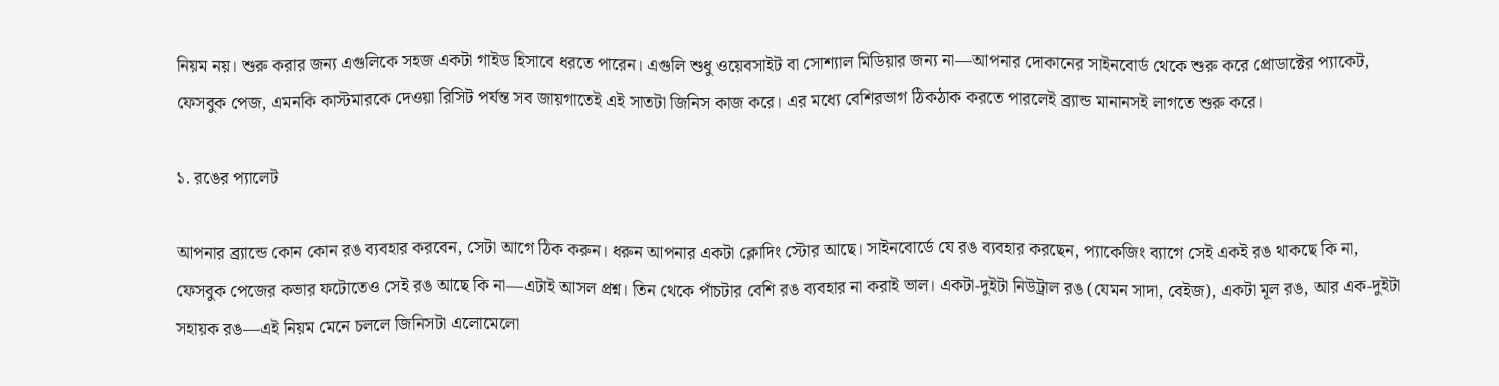নিয়ম নয়। শুরু করার জন্য এগুলিকে সহজ একটা গাইড হিসাবে ধরতে পারেন। এগুলি শুধু ওয়েবসাইট বা সোশ্যাল মিডিয়ার জন্য না—আপনার দোকানের সাইনবোর্ড থেকে শুরু করে প্রোডাক্টের প্যাকেট, ফেসবুক পেজ, এমনকি কাস্টমারকে দেওয়া রিসিট পর্যন্ত সব জায়গাতেই এই সাতটা জিনিস কাজ করে। এর মধ্যে বেশিরভাগ ঠিকঠাক করতে পারলেই ব্র্যান্ড মানানসই লাগতে শুরু করে।

১. রঙের প্যালেট

আপনার ব্র্যান্ডে কোন কোন রঙ ব্যবহার করবেন, সেটা আগে ঠিক করুন। ধরুন আপনার একটা ক্লোদিং স্টোর আছে। সাইনবোর্ডে যে রঙ ব্যবহার করছেন, প্যাকেজিং ব্যাগে সেই একই রঙ থাকছে কি না, ফেসবুক পেজের কভার ফটোতেও সেই রঙ আছে কি না—এটাই আসল প্রশ্ন। তিন থেকে পাঁচটার বেশি রঙ ব্যবহার না করাই ভাল। একটা-দুইটা নিউট্রাল রঙ (যেমন সাদা, বেইজ), একটা মূল রঙ, আর এক-দুইটা সহায়ক রঙ—এই নিয়ম মেনে চললে জিনিসটা এলোমেলো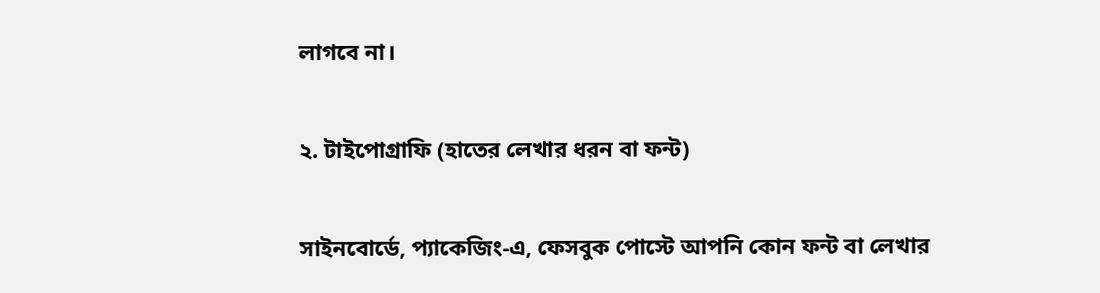লাগবে না।

২. টাইপোগ্রাফি (হাতের লেখার ধরন বা ফন্ট)

সাইনবোর্ডে, প্যাকেজিং-এ, ফেসবুক পোস্টে আপনি কোন ফন্ট বা লেখার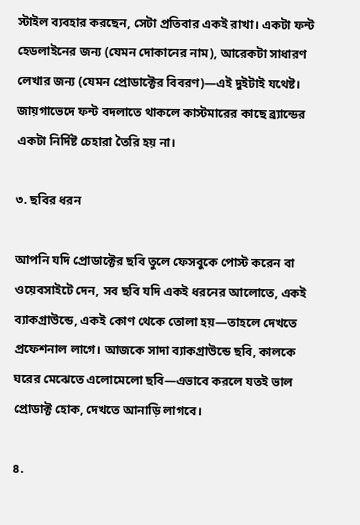স্টাইল ব্যবহার করছেন, সেটা প্রতিবার একই রাখা। একটা ফন্ট হেডলাইনের জন্য (যেমন দোকানের নাম), আরেকটা সাধারণ লেখার জন্য (যেমন প্রোডাক্টের বিবরণ)—এই দুইটাই যথেষ্ট। জায়গাভেদে ফন্ট বদলাতে থাকলে কাস্টমারের কাছে ব্র্যান্ডের একটা নির্দিষ্ট চেহারা তৈরি হয় না।

৩. ছবির ধরন

আপনি যদি প্রোডাক্টের ছবি তুলে ফেসবুকে পোস্ট করেন বা ওয়েবসাইটে দেন, সব ছবি যদি একই ধরনের আলোতে, একই ব্যাকগ্রাউন্ডে, একই কোণ থেকে তোলা হয়—তাহলে দেখতে প্রফেশনাল লাগে। আজকে সাদা ব্যাকগ্রাউন্ডে ছবি, কালকে ঘরের মেঝেতে এলোমেলো ছবি—এভাবে করলে যতই ভাল প্রোডাক্ট হোক, দেখতে আনাড়ি লাগবে।

৪.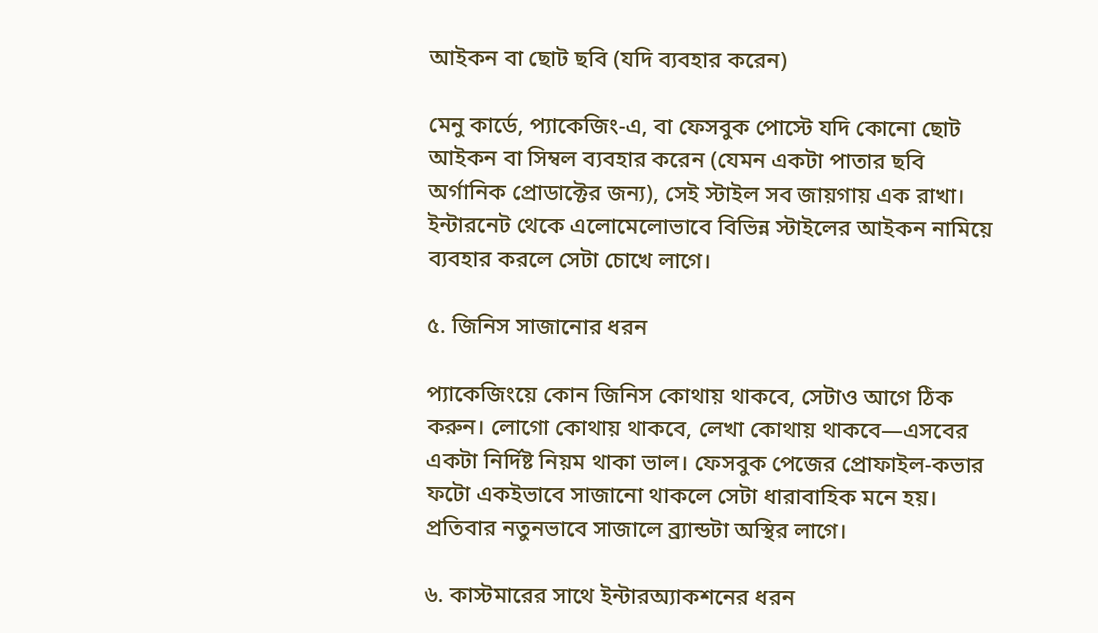আইকন বা ছোট ছবি (যদি ব্যবহার করেন)

মেনু কার্ডে, প্যাকেজিং-এ, বা ফেসবুক পোস্টে যদি কোনো ছোট আইকন বা সিম্বল ব্যবহার করেন (যেমন একটা পাতার ছবি অর্গানিক প্রোডাক্টের জন্য), সেই স্টাইল সব জায়গায় এক রাখা। ইন্টারনেট থেকে এলোমেলোভাবে বিভিন্ন স্টাইলের আইকন নামিয়ে ব্যবহার করলে সেটা চোখে লাগে।

৫. জিনিস সাজানোর ধরন

প্যাকেজিংয়ে কোন জিনিস কোথায় থাকবে, সেটাও আগে ঠিক করুন। লোগো কোথায় থাকবে, লেখা কোথায় থাকবে—এসবের একটা নির্দিষ্ট নিয়ম থাকা ভাল। ফেসবুক পেজের প্রোফাইল-কভার ফটো একইভাবে সাজানো থাকলে সেটা ধারাবাহিক মনে হয়। প্রতিবার নতুনভাবে সাজালে ব্র্যান্ডটা অস্থির লাগে।

৬. কাস্টমারের সাথে ইন্টারঅ্যাকশনের ধরন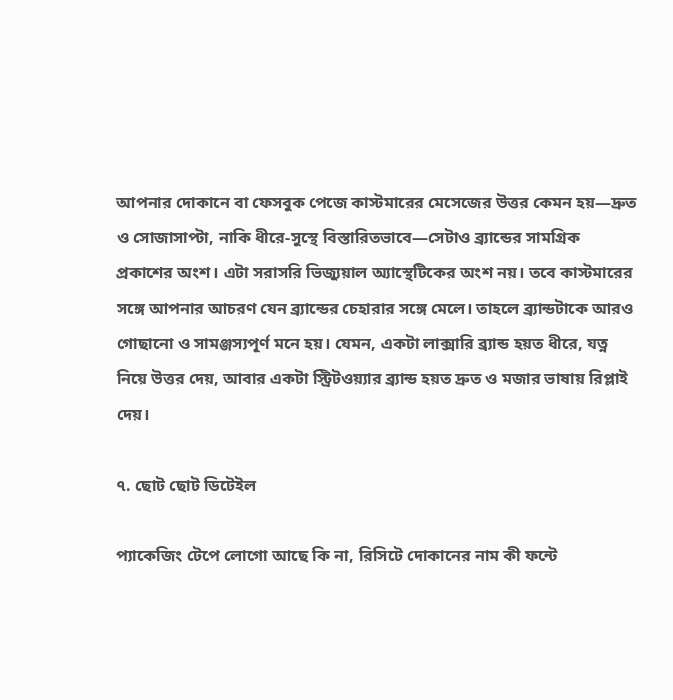আপনার দোকানে বা ফেসবুক পেজে কাস্টমারের মেসেজের উত্তর কেমন হয়—দ্রুত ও সোজাসাপ্টা, নাকি ধীরে-সুস্থে বিস্তারিতভাবে—সেটাও ব্র্যান্ডের সামগ্রিক প্রকাশের অংশ। এটা সরাসরি ভিজ্যুয়াল অ্যাস্থেটিকের অংশ নয়। তবে কাস্টমারের সঙ্গে আপনার আচরণ যেন ব্র্যান্ডের চেহারার সঙ্গে মেলে। তাহলে ব্র্যান্ডটাকে আরও গোছানো ও সামঞ্জস্যপূর্ণ মনে হয়। যেমন, একটা লাক্সারি ব্র্যান্ড হয়ত ধীরে, যত্ন নিয়ে উত্তর দেয়, আবার একটা স্ট্রিটওয়্যার ব্র্যান্ড হয়ত দ্রুত ও মজার ভাষায় রিপ্লাই দেয়।

৭. ছোট ছোট ডিটেইল

প্যাকেজিং টেপে লোগো আছে কি না, রিসিটে দোকানের নাম কী ফন্টে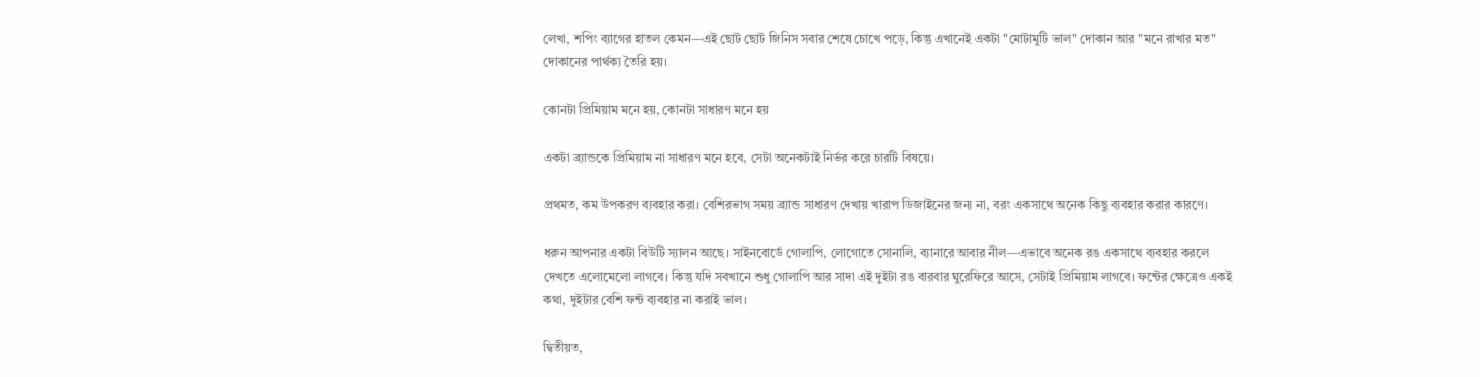লেখা, শপিং ব্যাগের হাতল কেমন—এই ছোট ছোট জিনিস সবার শেষে চোখে পড়ে, কিন্তু এখানেই একটা "মোটামুটি ভাল" দোকান আর "মনে রাখার মত" দোকানের পার্থক্য তৈরি হয়।

কোনটা প্রিমিয়াম মনে হয়, কোনটা সাধারণ মনে হয়

একটা ব্র্যান্ডকে প্রিমিয়াম না সাধারণ মনে হবে, সেটা অনেকটাই নির্ভর করে চারটি বিষয়ে।

প্রথমত, কম উপকরণ ব্যবহার করা। বেশিরভাগ সময় ব্র্যান্ড সাধারণ দেখায় খারাপ ডিজাইনের জন্য না, বরং একসাথে অনেক কিছু ব্যবহার করার কারণে।

ধরুন আপনার একটা বিউটি স্যালন আছে। সাইনবোর্ডে গোলাপি, লোগোতে সোনালি, ব্যানারে আবার নীল—এভাবে অনেক রঙ একসাথে ব্যবহার করলে দেখতে এলোমেলো লাগবে। কিন্তু যদি সবখানে শুধু গোলাপি আর সাদা এই দুইটা রঙ বারবার ঘুরেফিরে আসে, সেটাই প্রিমিয়াম লাগবে। ফন্টের ক্ষেত্রেও একই কথা, দুইটার বেশি ফন্ট ব্যবহার না করাই ভাল।

দ্বিতীয়ত,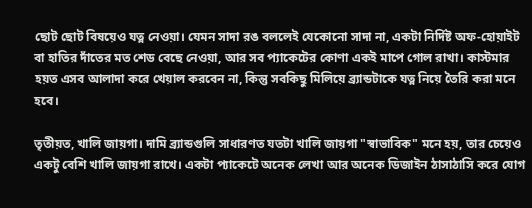ছোট ছোট বিষয়েও যত্ন নেওয়া। যেমন সাদা রঙ বললেই যেকোনো সাদা না, একটা নির্দিষ্ট অফ-হোয়াইট বা হাতির দাঁতের মত শেড বেছে নেওয়া, আর সব প্যাকেটের কোণা একই মাপে গোল রাখা। কাস্টমার হয়ত এসব আলাদা করে খেয়াল করবেন না, কিন্তু সবকিছু মিলিয়ে ব্র্যান্ডটাকে যত্ন নিয়ে তৈরি করা মনে হবে।

তৃতীয়ত, খালি জায়গা। দামি ব্র্যান্ডগুলি সাধারণত যতটা খালি জায়গা "স্বাভাবিক" মনে হয়, তার চেয়েও একটু বেশি খালি জায়গা রাখে। একটা প্যাকেটে অনেক লেখা আর অনেক ডিজাইন ঠাসাঠাসি করে যোগ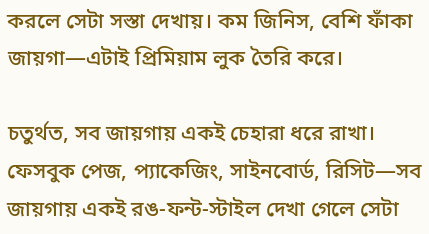করলে সেটা সস্তা দেখায়। কম জিনিস, বেশি ফাঁকা জায়গা—এটাই প্রিমিয়াম লুক তৈরি করে।

চতুর্থত, সব জায়গায় একই চেহারা ধরে রাখা। ফেসবুক পেজ, প্যাকেজিং, সাইনবোর্ড, রিসিট—সব জায়গায় একই রঙ-ফন্ট-স্টাইল দেখা গেলে সেটা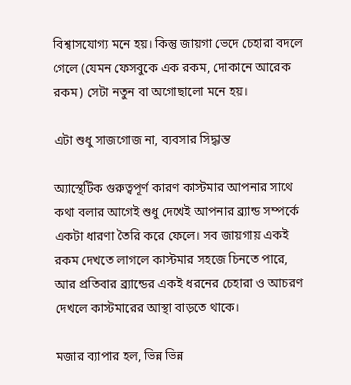বিশ্বাসযোগ্য মনে হয়। কিন্তু জায়গা ভেদে চেহারা বদলে গেলে (যেমন ফেসবুকে এক রকম, দোকানে আরেক রকম) সেটা নতুন বা অগোছালো মনে হয়।

এটা শুধু সাজগোজ না, ব্যবসার সিদ্ধান্ত

অ্যাস্থেটিক গুরুত্বপূর্ণ কারণ কাস্টমার আপনার সাথে কথা বলার আগেই শুধু দেখেই আপনার ব্র্যান্ড সম্পর্কে একটা ধারণা তৈরি করে ফেলে। সব জায়গায় একই রকম দেখতে লাগলে কাস্টমার সহজে চিনতে পারে, আর প্রতিবার ব্র্যান্ডের একই ধরনের চেহারা ও আচরণ দেখলে কাস্টমারের আস্থা বাড়তে থাকে।

মজার ব্যাপার হল, ভিন্ন ভিন্ন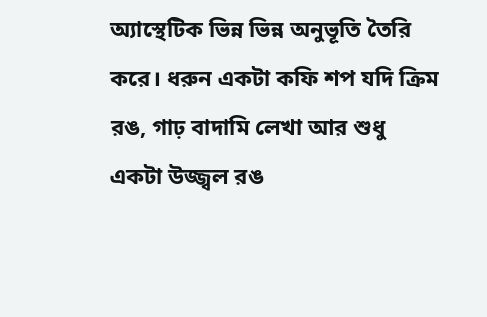অ্যাস্থেটিক ভিন্ন ভিন্ন অনুভূতি তৈরি করে। ধরুন একটা কফি শপ যদি ক্রিম রঙ, গাঢ় বাদামি লেখা আর শুধু একটা উজ্জ্বল রঙ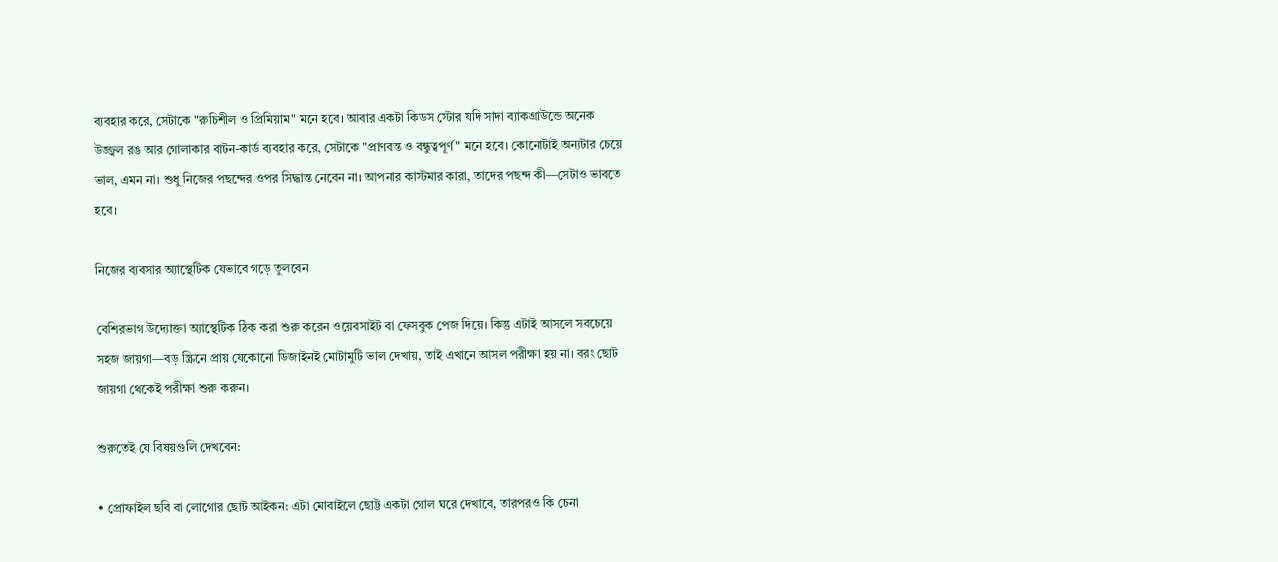ব্যবহার করে, সেটাকে "রুচিশীল ও প্রিমিয়াম" মনে হবে। আবার একটা কিডস স্টোর যদি সাদা ব্যাকগ্রাউন্ডে অনেক উজ্জ্বল রঙ আর গোলাকার বাটন-কার্ড ব্যবহার করে, সেটাকে "প্রাণবন্ত ও বন্ধুত্বপূর্ণ" মনে হবে। কোনোটাই অন্যটার চেয়ে ভাল, এমন না। শুধু নিজের পছন্দের ওপর সিদ্ধান্ত নেবেন না। আপনার কাস্টমার কারা, তাদের পছন্দ কী—সেটাও ভাবতে হবে।

নিজের ব্যবসার অ্যাস্থেটিক যেভাবে গড়ে তুলবেন

বেশিরভাগ উদ্যোক্তা অ্যাস্থেটিক ঠিক করা শুরু করেন ওয়েবসাইট বা ফেসবুক পেজ দিয়ে। কিন্তু এটাই আসলে সবচেয়ে সহজ জায়গা—বড় স্ক্রিনে প্রায় যেকোনো ডিজাইনই মোটামুটি ভাল দেখায়, তাই এখানে আসল পরীক্ষা হয় না। বরং ছোট জায়গা থেকেই পরীক্ষা শুরু করুন।

শুরুতেই যে বিষয়গুলি দেখবেন:

• প্রোফাইল ছবি বা লোগোর ছোট আইকন: এটা মোবাইলে ছোট্ট একটা গোল ঘরে দেখাবে, তারপরও কি চেনা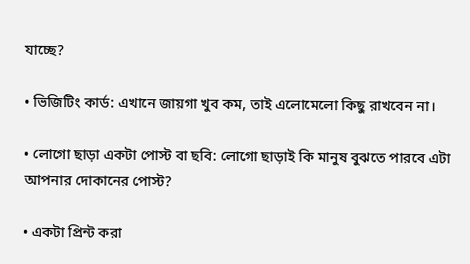যাচ্ছে?

• ভিজিটিং কার্ড: এখানে জায়গা খুব কম, তাই এলোমেলো কিছু রাখবেন না।

• লোগো ছাড়া একটা পোস্ট বা ছবি: লোগো ছাড়াই কি মানুষ বুঝতে পারবে এটা আপনার দোকানের পোস্ট?

• একটা প্রিন্ট করা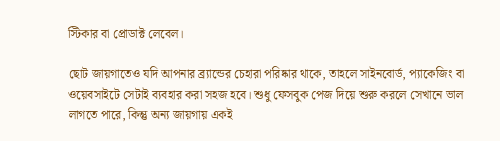স্টিকার বা প্রোডাক্ট লেবেল।

ছোট জায়গাতেও যদি আপনার ব্র্যান্ডের চেহারা পরিষ্কার থাকে, তাহলে সাইনবোর্ড, প্যাকেজিং বা ওয়েবসাইটে সেটাই ব্যবহার করা সহজ হবে। শুধু ফেসবুক পেজ দিয়ে শুরু করলে সেখানে ভাল লাগতে পারে, কিন্তু অন্য জায়গায় একই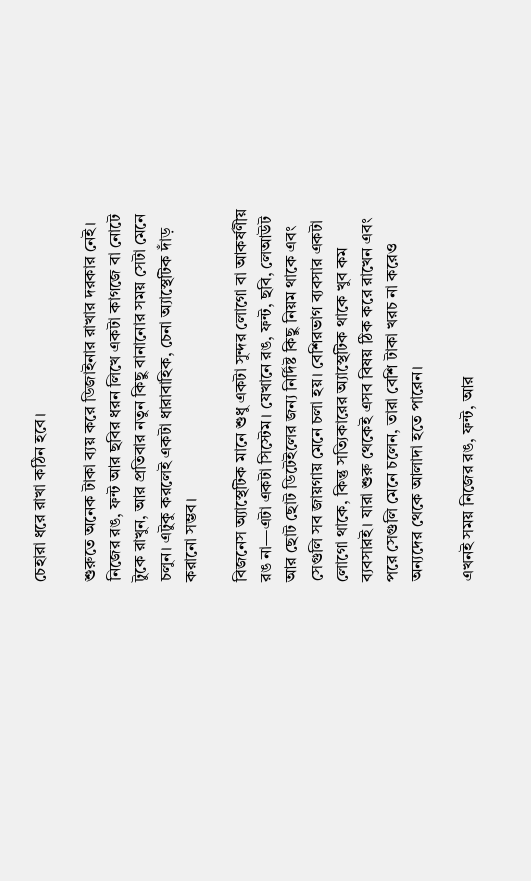চেহারা ধরে রাখা কঠিন হবে।

শুরুতে অনেক টাকা ব্যয় করে ডিজাইনার রাখার দরকার নেই। নিজের রঙ, ফন্ট আর ছবির ধরন লিখে একটা কাগজে বা নোটে টুকে রাখুন, আর প্রতিবার নতুন কিছু বানানোর সময় সেটা মেনে চলুন। এটুকু করলেই একটা ধারাবাহিক, চেনা অ্যাস্থেটিক দাঁড় করানো সম্ভব।

বিজনেস অ্যাস্থেটিক মানে শুধু একটা সুন্দর লোগো বা আকর্ষণীয় রঙ না—এটা একটা সিস্টেম। যেখানে রঙ, ফন্ট, ছবি, লেআউট আর ছোট ছোট ডিটেইলের জন্য নির্দিষ্ট কিছু নিয়ম থাকে এবং সেগুলি সব জায়গায় মেনে চলা হয়। বেশিরভাগ ব্যবসার একটা লোগো থাকে, কিন্তু সত্যিকারের অ্যাস্থেটিক থাকে খুব কম ব্যবসারই। যারা শুরু থেকেই এসব বিষয় ঠিক করে রাখেন এবং পরে সেগুলি মেনে চলেন, তারা বেশি টাকা খরচ না করেও অন্যদের থেকে আলাদা হতে পারেন।

এখনই সময় নিজের রঙ, ফন্ট, আর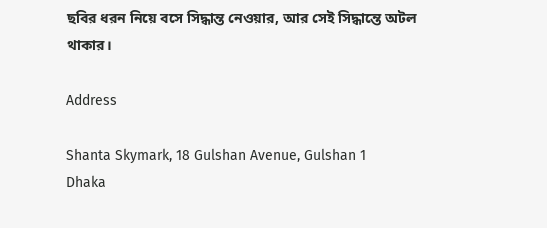ছবির ধরন নিয়ে বসে সিদ্ধান্ত নেওয়ার, আর সেই সিদ্ধান্তে অটল থাকার।

Address

Shanta Skymark, 18 Gulshan Avenue, Gulshan 1
Dhaka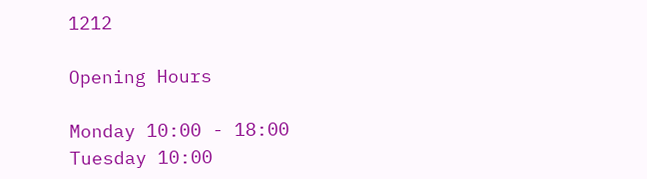1212

Opening Hours

Monday 10:00 - 18:00
Tuesday 10:00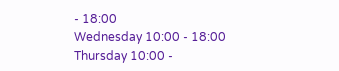- 18:00
Wednesday 10:00 - 18:00
Thursday 10:00 -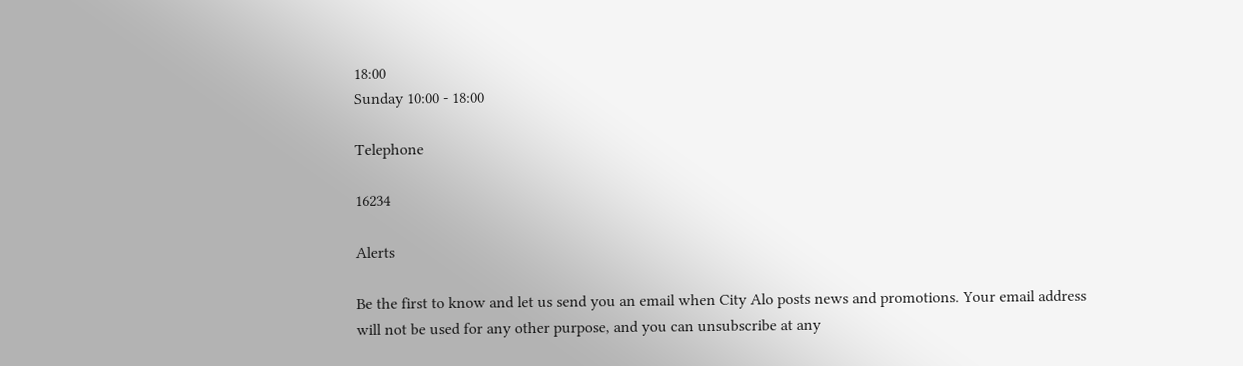18:00
Sunday 10:00 - 18:00

Telephone

16234

Alerts

Be the first to know and let us send you an email when City Alo posts news and promotions. Your email address will not be used for any other purpose, and you can unsubscribe at any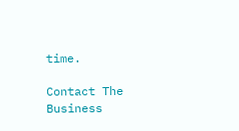time.

Contact The Business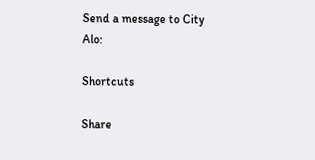Send a message to City Alo:

Shortcuts

Share